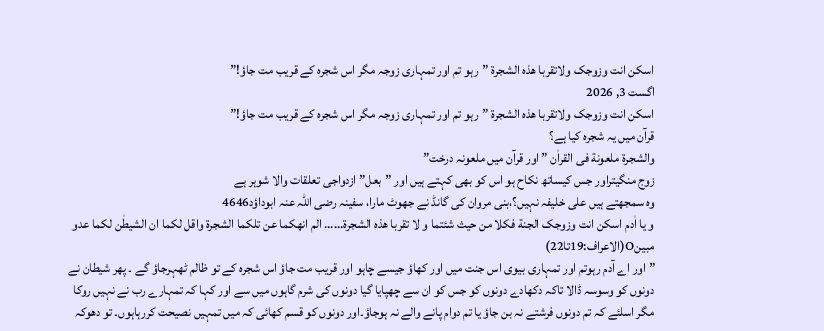اسکن انت وزوجک ولاتقربا ھذہ الشجرة ”رہو تم اور تمہاری زوجہ مگر اس شجرہ کے قریب مت جاؤ!”
اگست 3, 2026
اسکن انت وزوجک ولاتقربا ھذہ الشجرة ”رہو تم اور تمہاری زوجہ مگر اس شجرہ کے قریب مت جاؤ!”
قرآن میں یہ شجرہ کیا ہے؟
والشجرة ملعونة فی القراٰن ”اور قرآن میں ملعونہ درخت”
زوج منگیتراور جس کیساتھ نکاح ہو اس کو بھی کہتے ہیں اور ”بعل” ازدواجی تعلقات والا شوہر ہے
وہ سمجھتے ہیں علی خلیفہ نہیں؟،بنی مروان کی گانڈ نے جھوٹ مارا، سفینہ رضی اللہ عنہ ابوداؤد4646
و یا اٰدم اسکن انت وزوجک الجنة فکلا من حیث شئتما و لا تقربا ھذہ الشجرة…… الم انھکما عن تلکما الشجرة واقل لکما ان الشیطٰن لکما عدو مبینO(الاعراف:19تا22)
” اور اے آدم رہوتم اور تمہاری بیوی اس جنت میں اور کھاؤ جیسے چاہو اور قریب مت جاؤ اس شجرہ کے تو ظالم ٹھہرجاؤ گے ۔ پھر شیطان نے دونوں کو وسوسہ ڈالا تاکہ دکھادے دونوں کو جس کو ان سے چھپایا گیا دونوں کی شرم گاہوں میں سے اور کہا کہ تمہارے رب نے نہیں روکا مگر اسلئے کہ تم دونوں فرشتے نہ بن جاؤ یا تم دوام پانے والے نہ ہوجاؤ۔اور دونوں کو قسم کھائی کہ میں تمہیں نصیحت کررہاہوں۔ تو دھوکہ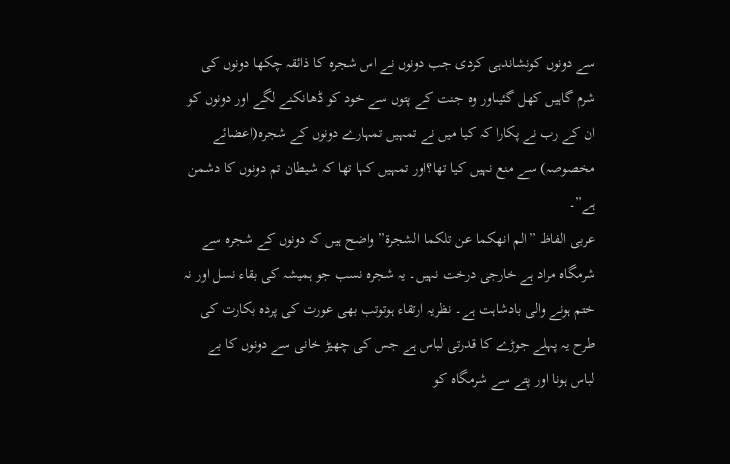سے دونوں کونشاندہی کردی جب دونوں نے اس شجرہ کا ذائقہ چکھا دونوں کی شرم گاہیں کھل گئیںاور وہ جنت کے پتوں سے خود کو ڈھانکنے لگے اور دونوں کو ان کے رب نے پکارا کہ کیا میں نے تمہیں تمہارے دونوں کے شجرہ(اعضائے مخصوصہ) سے منع نہیں کیا تھا؟اور تمہیں کہا تھا کہ شیطان تم دونوں کا دشمن ہے”۔
عربی الفاظ ”الم انھکما عن تلکما الشجرة” واضح ہیں کہ دونوں کے شجرہ سے شرمگاہ مراد ہے خارجی درخت نہیں۔ یہ شجرہ نسب جو ہمیشہ کی بقاء نسل اور نہ ختم ہونے والی بادشاہت ہے۔ نظریہ ارتقاء ہوتوتب بھی عورت کی پردہ بکارت کی طرح یہ پہلے جوڑے کا قدرتی لباس ہے جس کی چھیڑ خانی سے دونوں کا بے لباس ہونا اور پتے سے شرمگاہ کو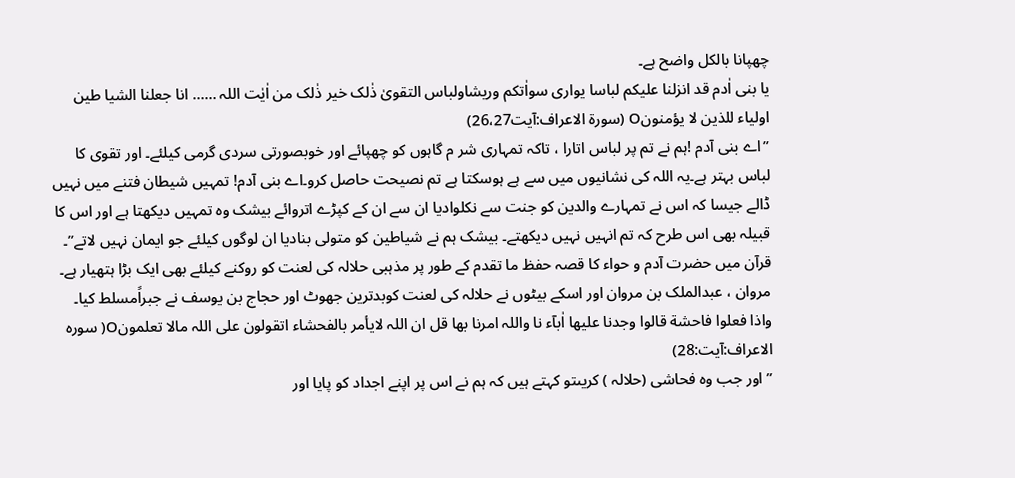چھپانا بالکل واضح ہے۔
یا بنی اٰدم قد انزلنا علیکم لباسا یواری سواٰتکم وریشاولباس التقویٰ ذٰلک خیر ذٰلک من اٰیٰت اللہ …… انا جعلنا الشیا طین اولیاء للذین لا یؤمنونO (سورة الاعراف:آیت26،27)
”اے بنی آدم !ہم نے تم پر لباس اتارا ، تاکہ تمہاری شر م گاہوں کو چھپائے اور خوبصورتی سردی گرمی کیلئے۔ اور تقوی کا لباس بہتر ہے۔یہ اللہ کی نشانیوں میں سے ہے ہوسکتا ہے تم نصیحت حاصل کرو۔اے بنی آدم! تمہیں شیطان فتنے میں نہیں ڈالے جیسا کہ اس نے تمہارے والدین کو جنت سے نکلوادیا ان سے ان کے کپڑے اتروائے بیشک وہ تمہیں دیکھتا ہے اور اس کا قبیلہ بھی اس طرح کہ تم انہیں نہیں دیکھتے۔ بیشک ہم نے شیاطین کو متولی بنادیا ان لوگوں کیلئے جو ایمان نہیں لاتے”۔
قرآن میں حضرت آدم و حواء کا قصہ حفظ ما تقدم کے طور پر مذہبی حلالہ کی لعنت کو روکنے کیلئے بھی ایک بڑا ہتھیار ہے۔
مروان ، عبدالملک بن مروان اور اسکے بیٹوں نے حلالہ کی لعنت کوبدترین جھوٹ اور حجاج بن یوسف نے جبراًمسلط کیا۔
واذا فعلوا فاحشة قالوا وجدنا علیھا اٰبآء نا واللہ امرنا بھا قل ان اللہ لایأمر بالفحشاء اتقولون علی اللہ مالا تعلمونO( سورہ الاعراف:آیت:28)
”اور جب وہ فحاشی (حلالہ ) کریںتو کہتے ہیں کہ ہم نے اس پر اپنے اجداد کو پایا اور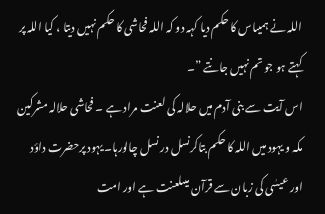اللہ نے ہمیںاس کا حکم دیا کہہ دو کہ اللہ فحاشی کا حکم نہیں دیتا ، کیا اللہ پر کہتے ہو جو تم نہیں جانتے ”۔
اس آیت سے بنی آدم میں حلالہ کی لعنت مراد ہے ۔ فحاشی حلالہ مشرکین مکہ و یہود میں اللہ کا حکم بتاکرنسل در نسل چالورہا۔ یہود پرحضرت داؤد اور عیسٰی کی زبان سے قرآن میںلعنت ہے اور امت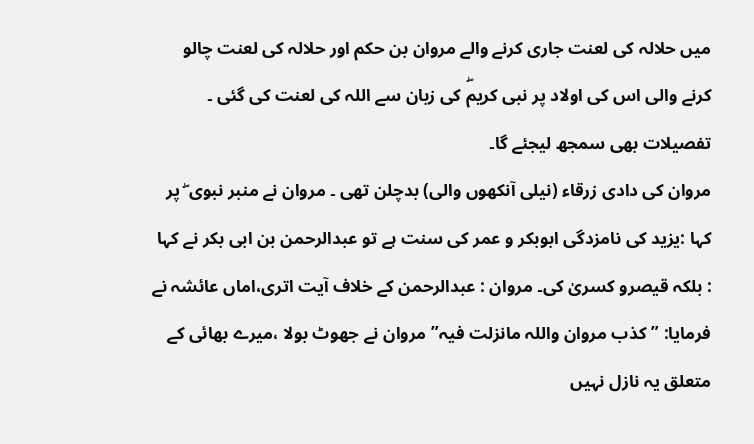میں حلالہ کی لعنت جاری کرنے والے مروان بن حکم اور حلالہ کی لعنت چالو کرنے والی اس کی اولاد پر نبی کریمۖ کی زبان سے اللہ کی لعنت کی گئی ۔ تفصیلات بھی سمجھ لیجئے گا۔
مروان کی دادی زرقاء (نیلی آنکھوں والی) بدچلن تھی ۔ مروان نے منبر نبوی ۖ پر کہا :یزید کی نامزدگی ابوبکر و عمر کی سنت ہے تو عبدالرحمن بن ابی بکر نے کہا : بلکہ قیصرو کسریٰ کی۔ مروان : عبدالرحمن کے خلاف آیت اتری،اماں عائشہ نے فرمایا: ”کذب مروان واللہ مانزلت فیہ” مروان نے جھوٹ بولا ،میرے بھائی کے متعلق یہ نازل نہیں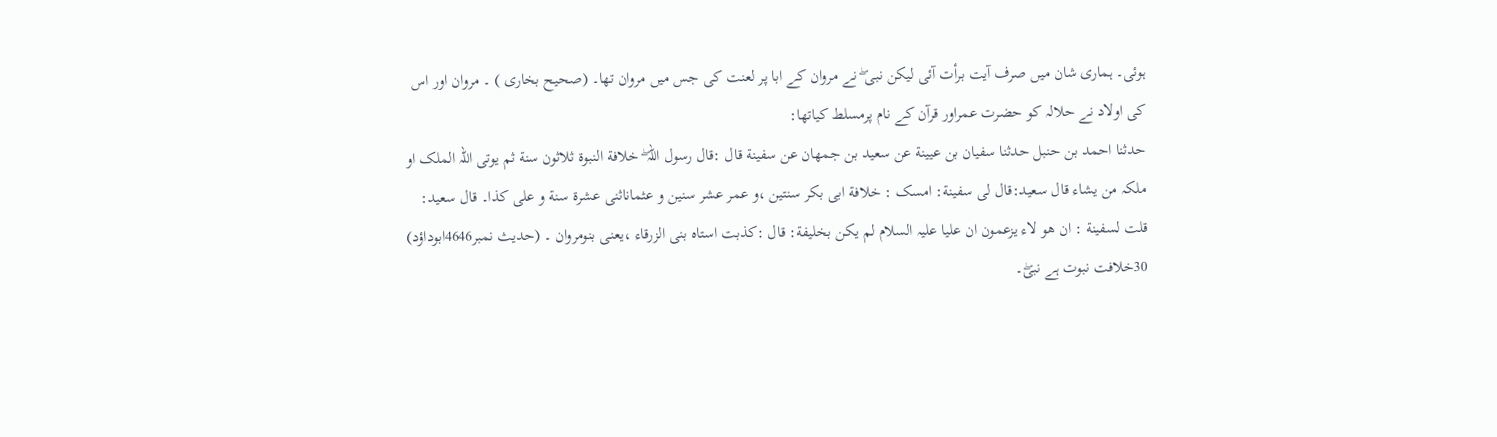ہوئی۔ ہماری شان میں صرف آیت برأت آئی لیکن نبی ۖ نے مروان کے ابا پر لعنت کی جس میں مروان تھا۔ (صحیح بخاری ) ۔ مروان اور اس کی اولاد نے حلالہ کو حضرت عمراور قرآن کے نام پرمسلط کیاتھا:
حدثنا احمد بن حنبل حدثنا سفیان بن عیینة عن سعید بن جمھان عن سفینة قال :قال رسول اللہ ۖ خلافة النبوة ثلاثون سنة ثم یوتی اللہ الملک او ملکہ من یشاء قال سعید:قال لی سفینة: امسک : خلافة ابی بکر سنتین ،و عمر عشر سنین و عثماناثنی عشرة سنة و علی کذا۔ قال سعید: قلت لسفینة : ان ھو لاء یزعمون ان علیا علیہ السلام لم یکن بخلیفة: قال :کذبت استاہ بنی الزرقاء ،یعنی بنومروان ۔ (حدیث نمبر4646ابوداؤد)
30خلافت نبوت ہے نبیۖ۔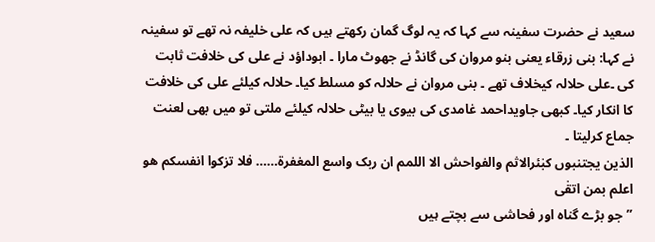سعید نے حضرت سفینہ سے کہا کہ یہ لوگ گمان رکھتے ہیں کہ علی خلیفہ نہ تھے تو سفینہ نے کہا: بنی زرقاء یعنی بنو مروان کی گانڈ نے جھوٹ مارا ۔ ابوداؤد نے علی کی خلافت ثابت کی ۔علی حلالہ کیخلاف تھے ۔ بنی مروان نے حلالہ کو مسلط کیا۔ حلالہ کیلئے علی کی خلافت کا انکار کیا۔ کبھی جاویداحمد غامدی کی بیوی یا بیٹی حلالہ کیلئے ملتی تو میں بھی لعنت جماع کرلیتا ۔
الذین یجتنبوں کبٰئرالاثم والفواحش الا اللمم ان ربک واسع المغفرة…… فلا تزکوا انفسکم ھو اعلم بمن اتقٰی
”جو بڑے گناہ اور فحاشی سے بچتے ہیں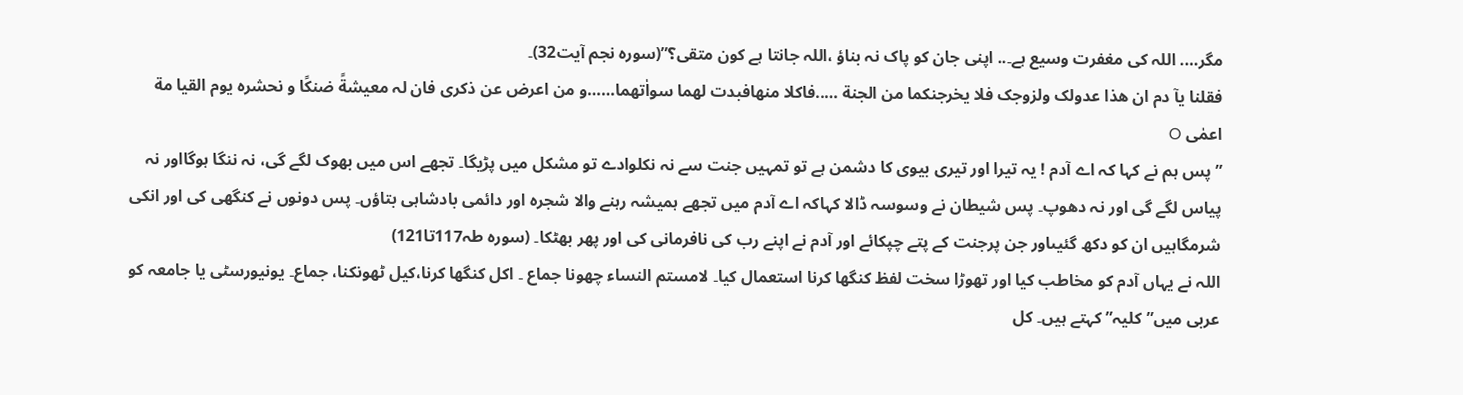مگر…. اللہ کی مغفرت وسیع ہے۔.. اپنی جان کو پاک نہ بناؤ ،اللہ جانتا ہے کون متقی؟”(سورہ نجم آیت32)۔
فقلنا یآ دم ان ھذا عدولک ولزوجک فلا یخرجنکما من الجنة …..فاکلا منھافبدت لھما سواٰتھما……و من اعرض عن ذکری فان لہ معیشةً ضنکًا و نحشرہ یوم القیا مة اعمٰی O
”پس ہم نے کہا کہ اے آدم ! یہ تیرا اور تیری بیوی کا دشمن ہے تو تمہیں جنت سے نہ نکلوادے تو مشکل میں پڑیگا۔ تجھے اس میں بھوک لگے گی، نہ ننگا ہوگااور نہ پیاس لگے گی اور نہ دھوپ۔ پس شیطان نے وسوسہ ڈالا کہاکہ اے آدم میں تجھے ہمیشہ رہنے والا شجرہ اور دائمی بادشاہی بتاؤں۔ پس دونوں نے کنگھی کی اور انکی شرمگاہیں ان کو دکھ گئیںاور جن پرجنت کے پتے چپکائے اور آدم نے اپنے رب کی نافرمانی کی اور پھر بھٹکا۔ (سورہ طہ117تا121)
اللہ نے یہاں آدم کو مخاطب کیا اور تھوڑا سخت لفظ کنگھا کرنا استعمال کیا۔ لامستم النساء چھونا جماع ۔ اکل کنگھا کرنا،کیل ٹھونکنا، جماع۔ یونیورسٹی یا جامعہ کو عربی میں”کلیہ” کہتے ہیں۔ کل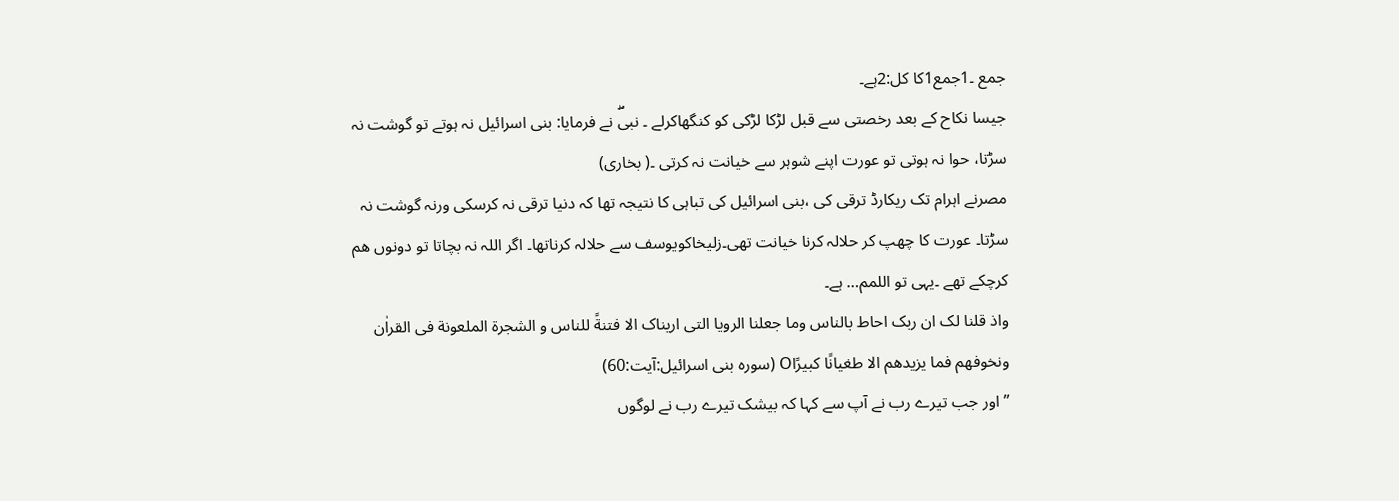جمع ۔1جمع1کا کل:2ہے۔
جیسا نکاح کے بعد رخصتی سے قبل لڑکا لڑکی کو کنگھاکرلے ۔ نبیۖ نے فرمایا: بنی اسرائیل نہ ہوتے تو گوشت نہ سڑتا، حوا نہ ہوتی تو عورت اپنے شوہر سے خیانت نہ کرتی ۔( بخاری)
مصرنے اہرام تک ریکارڈ ترقی کی ،بنی اسرائیل کی تباہی کا نتیجہ تھا کہ دنیا ترقی نہ کرسکی ورنہ گوشت نہ سڑتا۔ عورت کا چھپ کر حلالہ کرنا خیانت تھی۔زلیخاکویوسف سے حلالہ کرناتھا۔ اگر اللہ نہ بچاتا تو دونوں ھم کرچکے تھے ۔یہی تو اللمم… ہے۔
واذ قلنا لک ان ربک احاط بالناس وما جعلنا الرویا التی اریناک الا فتنةً للناس و الشجرة الملعونة فی القراٰن ونخوفھم فما یزیدھم الا طغیانًا کبیرًاO (سورہ بنی اسرائیل:آیت:60)
”اور جب تیرے رب نے آپ سے کہا کہ بیشک تیرے رب نے لوگوں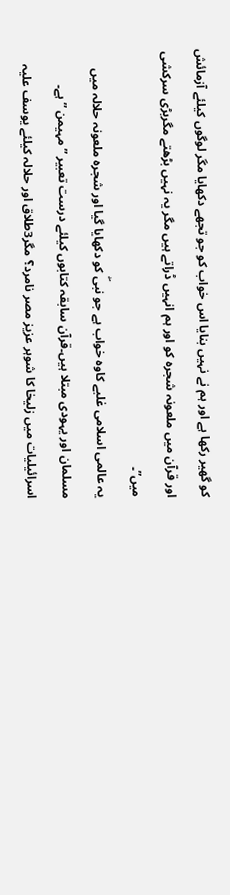کو گھیر رکھا ہے اور ہم نے نہیں بنایا اس خواب کو جو تجھے دکھایا مگر لوگوں کیلئے آزمائش اور قرآن میں ملعونہ شجرہ کو اور ہم انہیں ڈراتے ہیں مگر یہ نہیں بڑھتے مگربڑی سرکشی میں”۔
یہ عالمی اسلامی غلبے کاوہ خواب ہے جو نبیۖ کو دکھایا گیا اور شجرہ ملعونہ حلالہ میں مسلمان اور یہودی مبتلا ہیں۔قرآن سابقہ کتابوں کیلئے درست تعبیر ” مہیمن ” ہے۔
اسرائیلیات میں زلیخا کا شوہر عزیز مصر نامرد؟ مگر3طلاق اور حلالہ کیلئے یوسف علیہ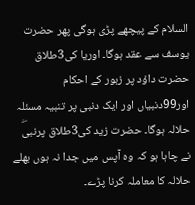السلام کے پیچھے پڑی ہوگی پھر حضرت یوسف سے عقد ہوگا۔ اوریا کی3طلاق حضرت داؤد پر زبور کے احکام اور99دنبیاں اور ایک دنبی پر تنبیہ مسئلہ حلالہ ہوگا۔ حضرت زید کی3طلاق پرنبیۖ نے چاہا ہو کہ وہ آپس میں جدا نہ ہوں بھلے حلالہ کا معاملہ کرنا پڑے۔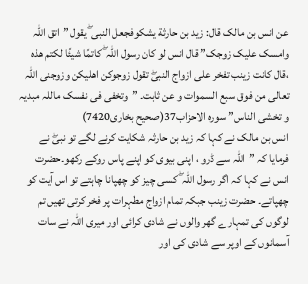عن انس بن مالک قال: زید بن حارثة یشکوفجعل النبی ۖ یقول ”اتق اللہ وامسک علیک زوجک” قال انس لو کان رسول اللہ ۖ کاتمًا شیئًا لکتم ھذہ ،قال کانت زینب تفخر علی ازواج النبیۖ تقول زوجوکن اھلیکن وزوجنی اللہ تعالی من فوق سبع السموات و عن ثابت۔ ”وتخفی فی نفسک ماللہ مبدیہ و تخشی الناس” سورہ الاحزاب37(صحیح بخاری7420)
انس بن مالک نے کہا کہ زید بن حارثہ شکایت کرنے لگے تو نبیۖ نے فرمایا کہ ”اللہ سے ڈرو ، اپنی بیوی کو اپنے پاس روکے رکھو۔حضرت انس نے کہا کہ اگر رسول اللہ ۖ کسی چیز کو چھپانا چاہتے تو اس آیت کو چھپاتے۔ حضرت زینب جبکہ تمام ازواج مطہرات پر فخر کرتی تھیں تم لوگوں کی تمہارے گھر والوں نے شادی کرائی اور میری اللہ نے سات آسمانوں کے اوپر سے شادی کی اور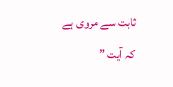ثابت سے مروی ہے کہ آیت ”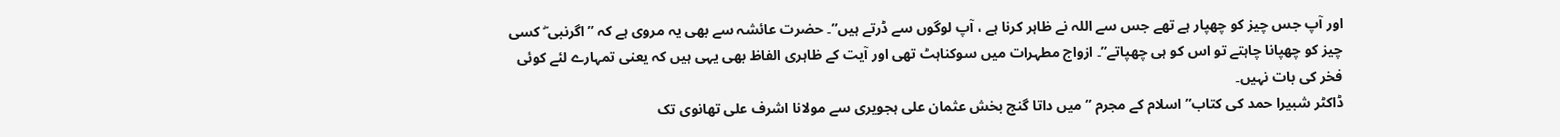اور آپ جس چیز کو چھپار ہے تھے جس سے اللہ نے ظاہر کرنا ہے ، آپ لوگوں سے ڈرتے ہیں”۔ حضرت عائشہ سے بھی یہ مروی ہے کہ ”اگرنبی ۖ کسی چیز کو چھپانا چاہتے تو اس کو ہی چھپاتے”۔ ازواج مطہرات میں سوکناہٹ تھی اور آیت کے ظاہری الفاظ بھی یہی ہیں کہ یعنی تمہارے لئے کوئی فخر کی بات نہیں۔
ڈاکٹر شبیرا حمد کی کتاب” اسلام کے مجرم ” میں داتا گنج بخش عثمان علی ہجویری سے مولانا اشرف علی تھانوی تک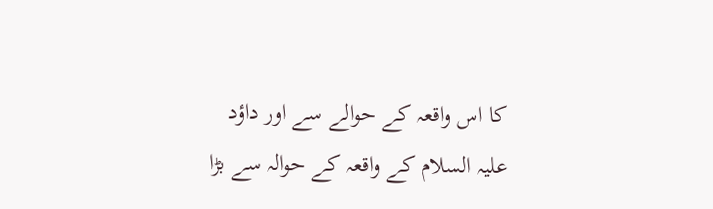کا اس واقعہ کے حوالے سے اور داؤد علیہ السلام کے واقعہ کے حوالہ سے بڑا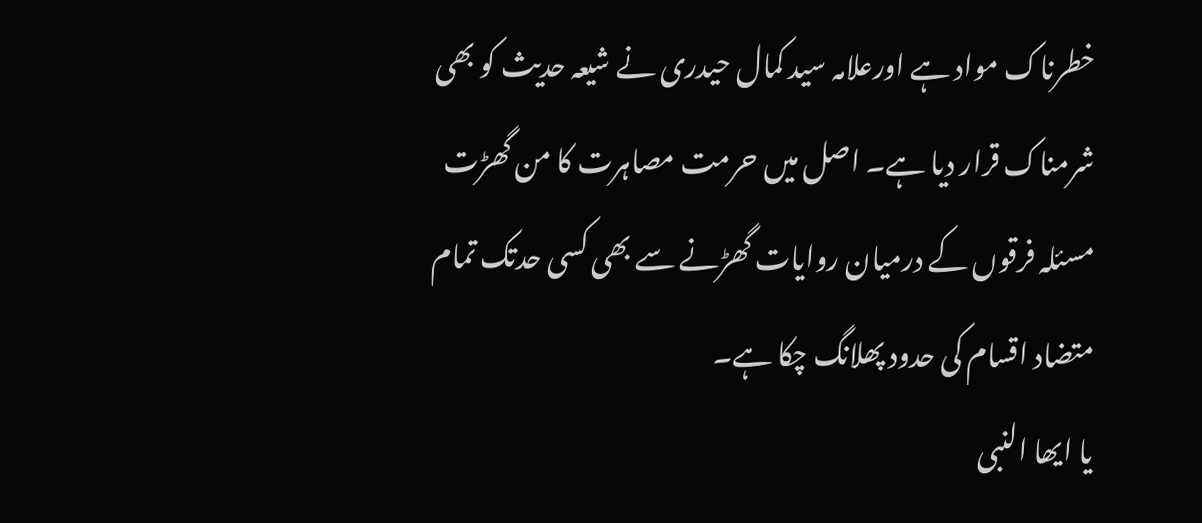خطرناک مواد ہے اورعلامہ سید کمال حیدری نے شیعہ حدیث کو بھی شرمناک قرار دیا ہے۔ اصل میں حرمت مصاہرت کا من گھڑت مسئلہ فرقوں کے درمیان روایات گھڑنے سے بھی کسی حدتک تمام متضاد اقسام کی حدود پھلانگ چکا ہے۔
یا ایھا النبی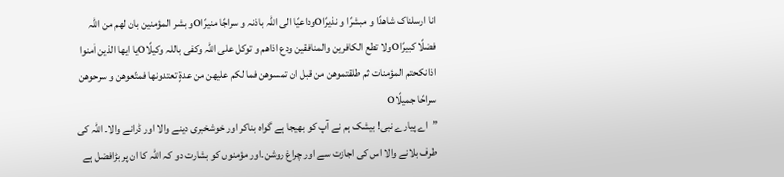انا ارسلناک شاھدًا و مبشرًا و نذیرًاOوداعیًا الی اللہ باذنہ و سراجًا منیرًاOو بشر المؤمنین بان لھم من اللہ فضلًا کبیرًاOولا تطع الکافرین والمنافقین ودع اذاھم و توکل علی اللہ وکفی باللہ وکیلًاOیا ایھا الذین اٰمنوا اذانکحتم المؤمنات ثم طلقتموھن من قبل ان تمسوھن فما لکم علیھن من عدةٍ تعتدونھا فمتّعوھن و سرحوھن سراحًا جمیلًاO
”اے پیارے نبی! بیشک ہم نے آپ کو بھیجا ہے گواہ بناکر اور خوشخبری دینے والا اور ڈرانے والا۔ اللہ کی طرف بلانے والا اس کی اجازت سے اور چراغ روشن۔اور مؤمنوں کو بشارت دو کہ اللہ کا ان پر بڑافضل ہے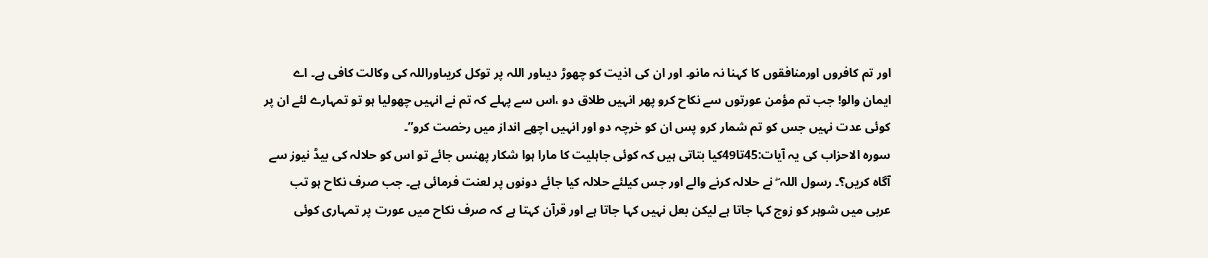اور تم کافروں اورمنافقوں کا کہنا نہ مانو۔ اور ان کی اذیت کو چھوڑ دیںاور اللہ پر توکل کریںاوراللہ کی وکالت کافی ہے۔ اے ایمان والو! جب تم مؤمن عورتوں سے نکاح کرو پھر انہیں طلاق دو ،اس سے پہلے کہ تم نے انہیں چھولیا ہو تو تمہارے لئے ان پر کوئی عدت نہیں جس کو تم شمار کرو پس ان کو خرچہ دو اور انہیں اچھے انداز میں رخصت کرو”۔
سورہ الاحزاب کی یہ آیات:45تا49کیا بتاتی ہیں کہ کوئی جاہلیت کا مارا ہوا شکار پھنس جائے تو اس کو حلالہ کی بیڈ نیوز سے آگاہ کریں؟۔ رسول اللہ ۖ نے حلالہ کرنے والے اور جس کیلئے حلالہ کیا جائے دونوں پر لعنت فرمائی ہے۔ جب صرف نکاح ہو تب عربی میں شوہر کو زوج کہا جاتا ہے لیکن بعل نہیں کہا جاتا ہے اور قرآن کہتا ہے کہ صرف نکاح میں عورت پر تمہاری کوئی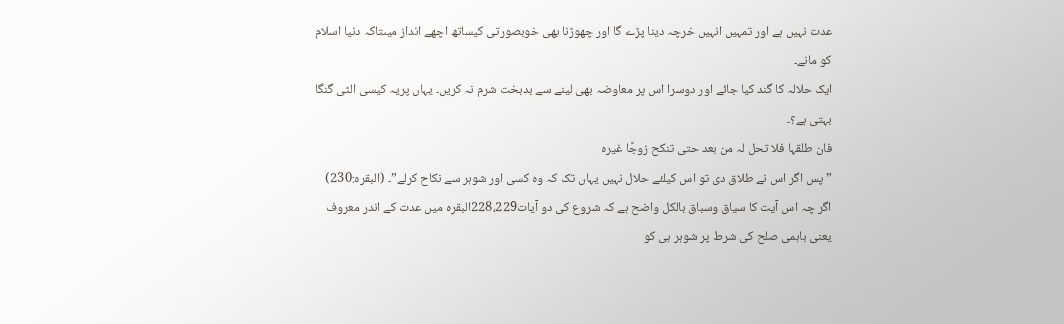عدت نہیں ہے اور تمہیں انہیں خرچہ دینا پڑے گا اور چھوڑنا بھی خوبصورتی کیساتھ اچھے انداز میںتاکہ دنیا اسلام کو مانے۔
ایک حلالہ کا گند کیا جائے اور دوسرا اس پر معاوضہ بھی لینے سے بدبخت شرم نہ کریں۔ یہاں پریہ کیسی الٹی گنگا بہتی ہے؟۔
فان طلقہا فلا تحل لہ من بعد حتی تنکح زوجًا غیرہ
” پس اگر اس نے طلاق دی تو اس کیلئے حلال نہیں یہاں تک کہ وہ کسی اور شوہر سے نکاح کرلے”۔ (البقرہ:230)
اگر چہ اس آیت کا سیاق وسباق بالکل واضح ہے کہ شروع کی دو آیات228،229البقرہ میں عدت کے اندر معروف یعنی باہمی صلح کی شرط پر شوہر ہی کو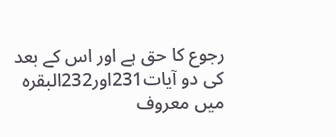رجوع کا حق ہے اور اس کے بعد کی دو آیات231اور232البقرہ میں معروف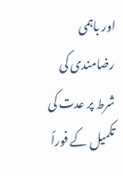اور باہمی رضامندی کی شرط پر عدت کی تکمیل کے فوراً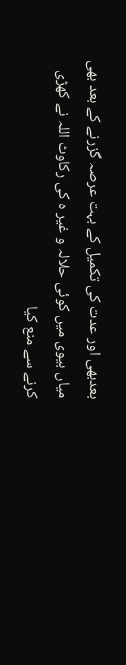بعدبھی اور عدت کی تکمیل کے بہت عرصہ گزرنے کے بعد بھی میاں بیوی میں کوئی حلالہ و غیر ہ کی رکاوٹ اللہ نے کھڑی کرنے سے منع کیا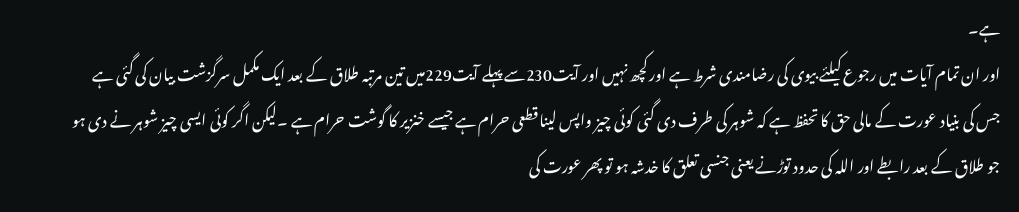ہے۔
اور ان تمام آیات میں رجوع کیلئے بیوی کی رضامندی شرط ہے اور کچھ نہیں اور آیت230سے پہلے آیت229میں تین مرتبہ طلاق کے بعد ایک مکمل سرگزشت بیان کی گئی ہے جس کی بنیاد عورت کے مالی حق کا تحفظ ہے کہ شوہر کی طرف دی گئی کوئی چیز واپس لینا قطعی حرام ہے جیسے خنزیر کا گوشت حرام ہے ۔لیکن اگر کوئی ایسی چیز شوہر نے دی ہو جو طلاق کے بعد رابطے اور اللہ کی حدود توڑنے یعنی جنسی تعلق کا خدشہ ہو تو پھر عورت کی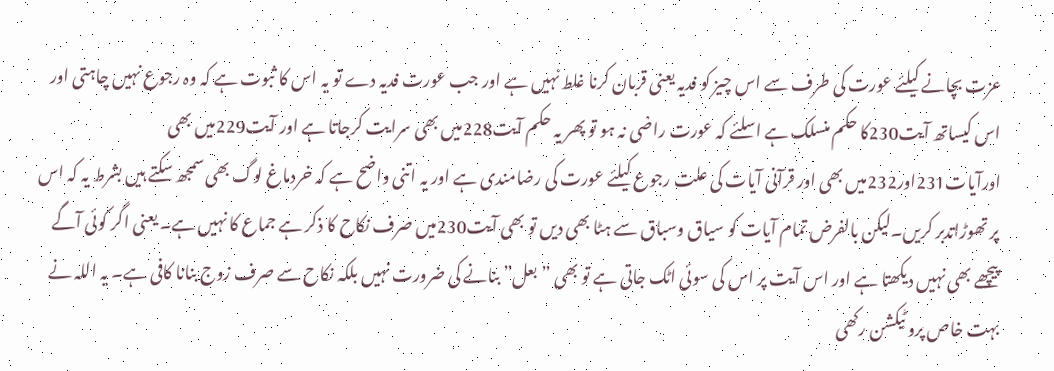عزت بچانے کیلئے عورت کی طرف سے اس چیز کو فدیہ یعنی قربان کرنا غلط نہیں ہے اور جب عورت فدیہ دے تو یہ اس کا ثبوت ہے کہ وہ رجوع نہیں چاہتی اور اس کیساتھ آیت230کا حکم منسلک ہے اسلئے کہ عورت راضی نہ ہو تو پھر یہ حکم آیت228میں بھی سرایت کرجاتا ہے اور آیت229میں بھی اورآیات231اور232میں بھی اور قرآنی آیات کی علت رجوع کیلئے عورت کی رضامندی ہے اور یہ اتنی واضح ہے کہ خردماغ لوگ بھی سمجھ سکتے ہیں بشرط یہ کہ اس پر تھوڑاتدبر کریں۔لیکن بالفرض تمام آیات کو سیاق وسباق سے ہٹا بھی دیں تو بھی آیت230میں صرف نکاح کا ذکر ہے جماع کا نہیں ہے۔ یعنی اگر کوئی آگے پیچھے بھی نہیں دیکھتا ہے اور اس آیت پر اس کی سوئی اٹک جاتی ہے تو بھی ”بعل” بنانے کی ضرورت نہیں بلکہ نکاح سے صرف زوج بنانا کافی ہے۔ یہ اللہ نے بہت خاص پرو ٹیکشن رکھی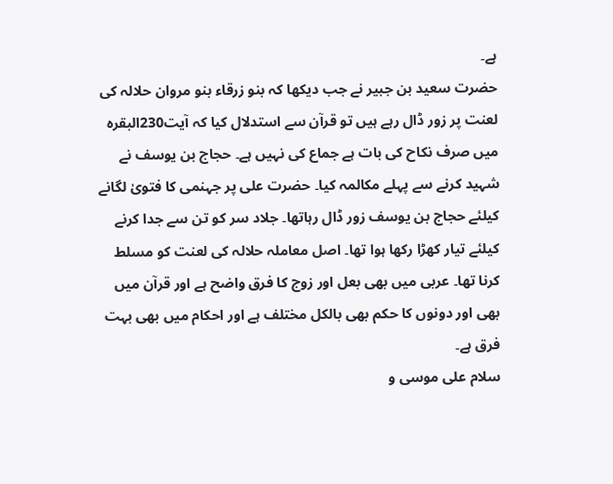ہے۔
حضرت سعید بن جبیر نے جب دیکھا کہ بنو زرقاء بنو مروان حلالہ کی لعنت پر زور ڈال رہے ہیں تو قرآن سے استدلال کیا کہ آیت230البقرہ میں صرف نکاح کی بات ہے جماع کی نہیں ہے۔ حجاج بن یوسف نے شہید کرنے سے پہلے مکالمہ کیا۔ حضرت علی پر جہنمی کا فتویٰ لگانے کیلئے حجاج بن یوسف زور ڈال رہاتھا۔ جلاد سر کو تن سے جدا کرنے کیلئے تیار کھڑا رکھا ہوا تھا۔ اصل معاملہ حلالہ کی لعنت کو مسلط کرنا تھا۔ عربی میں بھی بعل اور زوج کا فرق واضح ہے اور قرآن میں بھی اور دونوں کا حکم بھی بالکل مختلف ہے اور احکام میں بھی بہت فرق ہے۔
سلام علی موسی و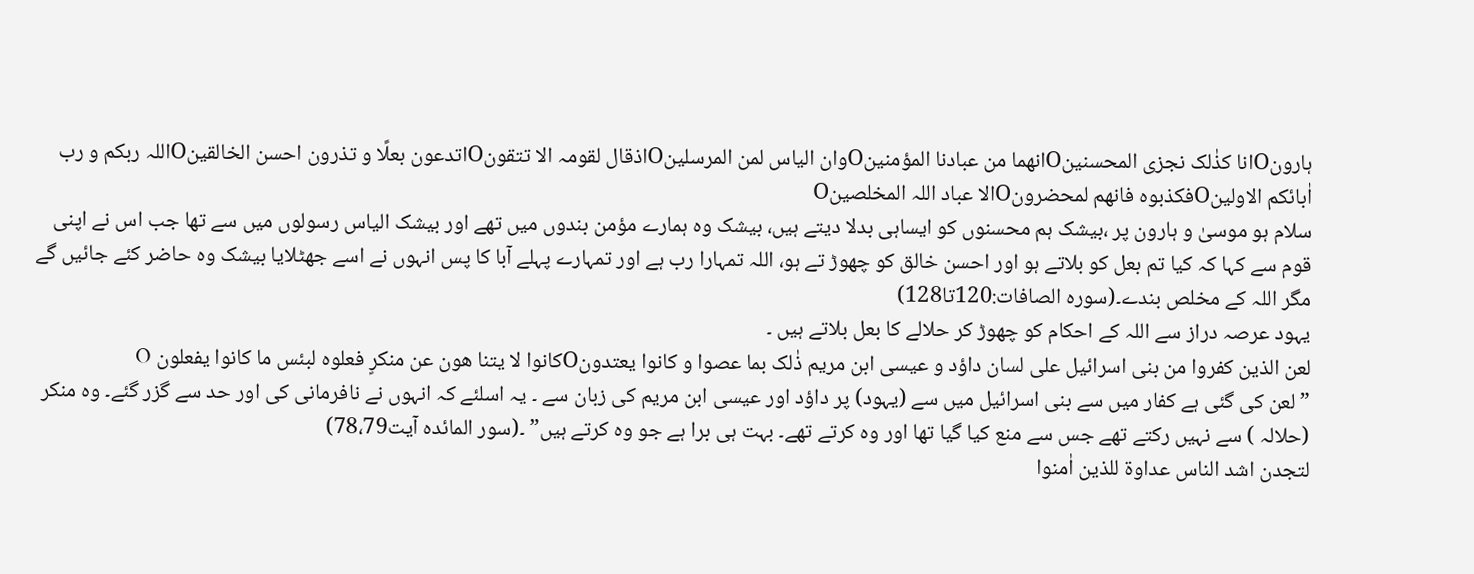ہارونOانا کذٰلک نجزی المحسنینOانھما من عبادنا المؤمنینOوان الیاس لمن المرسلینOاذقال لقومہ الا تتقونOاتدعون بعلًا و تذرون احسن الخالقینOاللہ ربکم و رب اٰبائکم الاولینOفکذبوہ فانھم لمحضرونOالا عباد اللہ المخلصینO
سلام ہو موسیٰ و ہارون پر ،بیشک ہم محسنوں کو ایساہی بدلا دیتے ہیں، بیشک وہ ہمارے مؤمن بندوں میں تھے اور بیشک الیاس رسولوں میں سے تھا جب اس نے اپنی قوم سے کہا کہ کیا تم بعل کو بلاتے ہو اور احسن خالق کو چھوڑ تے ہو، اللہ تمہارا رب ہے اور تمہارے پہلے آبا کا پس انہوں نے اسے جھٹلایا بیشک وہ حاضر کئے جائیں گے مگر اللہ کے مخلص بندے۔(سورہ الصافات:120تا128)
یہود عرصہ دراز سے اللہ کے احکام کو چھوڑ کر حلالے کا بعل بلاتے ہیں ۔
لعن الذین کفروا من بنی اسرائیل علی لسان داؤد و عیسی ابن مریم ذٰلک بما عصوا و کانوا یعتدونOکانوا لا یتنا ھون عن منکرٍ فعلوہ لبئس ما کانوا یفعلون O
”لعن کی گئی ہے کفار میں سے بنی اسرائیل میں سے (یہود) پر داؤد اور عیسی ابن مریم کی زبان سے ۔ یہ اسلئے کہ انہوں نے نافرمانی کی اور حد سے گزر گئے۔ وہ منکر (حلالہ ) سے نہیں رکتے تھے جس سے منع کیا گیا تھا اور وہ کرتے تھے۔ بہت ہی برا ہے جو وہ کرتے ہیں” ۔(سور المائدہ آیت78،79)
لتجدن اشد الناس عداوة للذین اٰمنوا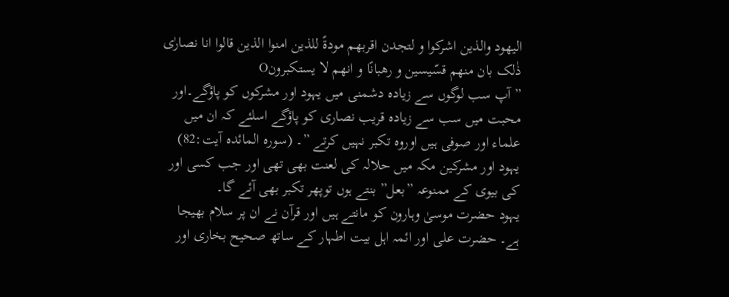الیھود والذین اشرکوا و لتجدن اقربھم مودةً للذین امنوا الذین قالوا انا نصارٰی ذٰلک بان منھم قسّیسین و رھبانًا و انھم لا یستکبرونO
”آپ سب لوگوں سے زیادہ دشمنی میں یہود اور مشرکوں کو پاؤگے۔اور محبت میں سب سے زیادہ قریب نصاری کو پاؤگے اسلئے کہ ان میں علماء اور صوفی ہیں اوروہ تکبر نہیں کرتے ”۔ (سورہ المائدہ آیت:82)
یہود اور مشرکین مکہ میں حلالہ کی لعنت بھی تھی اور جب کسی اور کی بیوی کے ممنوعہ ”بعل” بنتے ہوں توپھر تکبر بھی آئے گا۔
یہود حضرت موسیٰ وہارون کو مانتے ہیں اور قرآن نے ان پر سلام بھیجا ہے۔ حضرت علی اور ائمہ اہل بیت اطہار کے ساتھ صحیح بخاری اور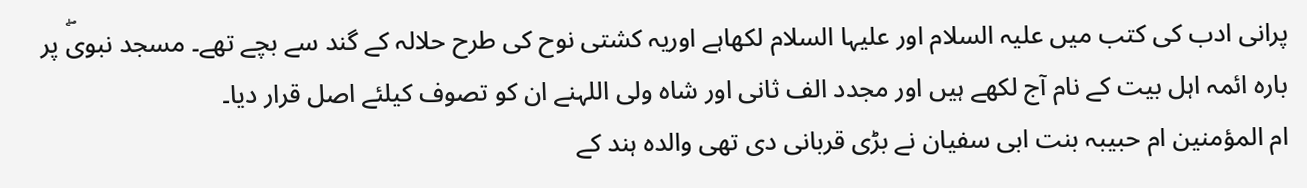پرانی ادب کی کتب میں علیہ السلام اور علیہا السلام لکھاہے اوریہ کشتی نوح کی طرح حلالہ کے گند سے بچے تھے۔ مسجد نبویۖ پر بارہ ائمہ اہل بیت کے نام آج لکھے ہیں اور مجدد الف ثانی اور شاہ ولی اللہنے ان کو تصوف کیلئے اصل قرار دیا۔
ام المؤمنین ام حبیبہ بنت ابی سفیان نے بڑی قربانی دی تھی والدہ ہند کے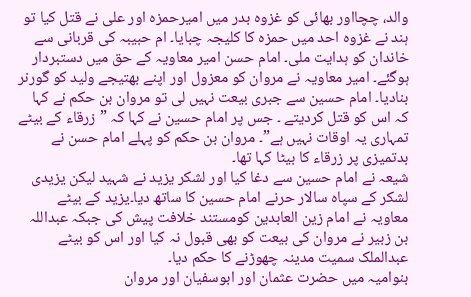والد، چچااور بھائی کو غزوہ بدر میں امیرحمزہ اور علی نے قتل کیا تو ہند نے غزوہ احد میں حمزہ کا کلیجہ چبایا۔ ام حبیبہ کی قربانی سے خاندان کو ہدایت ملی۔ امام حسن امیر معاویہ کے حق میں دستبردار ہوگئے۔ امیر معاویہ نے مروان کو معزول اور اپنے بھتیجے ولید کو گورنر بنادیا۔ امام حسین سے جبری بیعت نہیں لی تو مروان بن حکم نے کہا کہ اس کو قتل کردیتے ۔ جس پر امام حسین نے کہا کہ ”زرقاء کے بیٹے تمہاری یہ اوقات نہیں ہے”۔ مروان بن حکم کو پہلے امام حسن نے بدتمیزی پر زرقاء کا بیٹا کہا تھا۔
شیعہ نے امام حسین سے دغا کیا اور لشکر یزید نے شہید لیکن یزیدی لشکر کے سپاہ سالار حرنے امام حسین کا ساتھ دیا۔یزید کے بیٹے معاویہ نے امام زین العابدین کومستند خلافت پیش کی جبکہ عبداللہ بن زبیر نے مروان کی بیعت کو بھی قبول نہ کیا اور اس کو بیٹے عبدالملک سمیت مدینہ چھوڑنے کا حکم دیا۔
بنوامیہ میں حضرت عثمان اور ابوسفیان اور مروان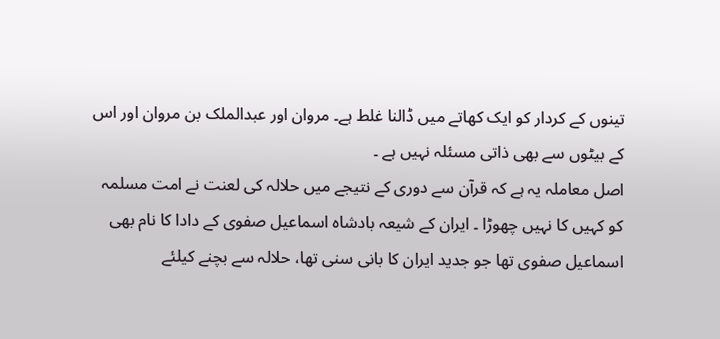تینوں کے کردار کو ایک کھاتے میں ڈالنا غلط ہے۔ مروان اور عبدالملک بن مروان اور اس کے بیٹوں سے بھی ذاتی مسئلہ نہیں ہے ۔
اصل معاملہ یہ ہے کہ قرآن سے دوری کے نتیجے میں حلالہ کی لعنت نے امت مسلمہ کو کہیں کا نہیں چھوڑا ۔ ایران کے شیعہ بادشاہ اسماعیل صفوی کے دادا کا نام بھی اسماعیل صفوی تھا جو جدید ایران کا بانی سنی تھا، حلالہ سے بچنے کیلئے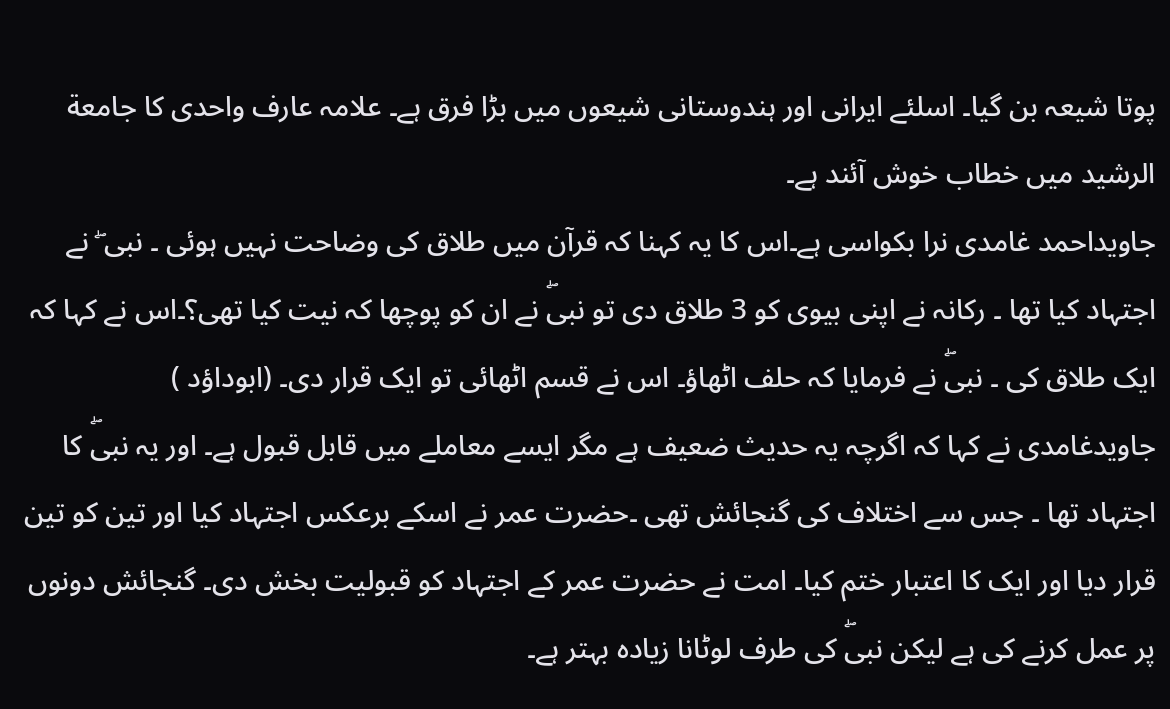پوتا شیعہ بن گیا۔ اسلئے ایرانی اور ہندوستانی شیعوں میں بڑا فرق ہے۔ علامہ عارف واحدی کا جامعة الرشید میں خطاب خوش آئند ہے۔
جاویداحمد غامدی نرا بکواسی ہے۔اس کا یہ کہنا کہ قرآن میں طلاق کی وضاحت نہیں ہوئی ۔ نبی ۖ نے اجتہاد کیا تھا ۔ رکانہ نے اپنی بیوی کو 3 طلاق دی تو نبیۖ نے ان کو پوچھا کہ نیت کیا تھی؟۔اس نے کہا کہ ایک طلاق کی ۔ نبیۖ نے فرمایا کہ حلف اٹھاؤ۔ اس نے قسم اٹھائی تو ایک قرار دی۔ (ابوداؤد )
جاویدغامدی نے کہا کہ اگرچہ یہ حدیث ضعیف ہے مگر ایسے معاملے میں قابل قبول ہے۔ اور یہ نبیۖ کا اجتہاد تھا ۔ جس سے اختلاف کی گنجائش تھی ۔حضرت عمر نے اسکے برعکس اجتہاد کیا اور تین کو تین قرار دیا اور ایک کا اعتبار ختم کیا۔ امت نے حضرت عمر کے اجتہاد کو قبولیت بخش دی۔ گنجائش دونوں پر عمل کرنے کی ہے لیکن نبیۖ کی طرف لوٹانا زیادہ بہتر ہے۔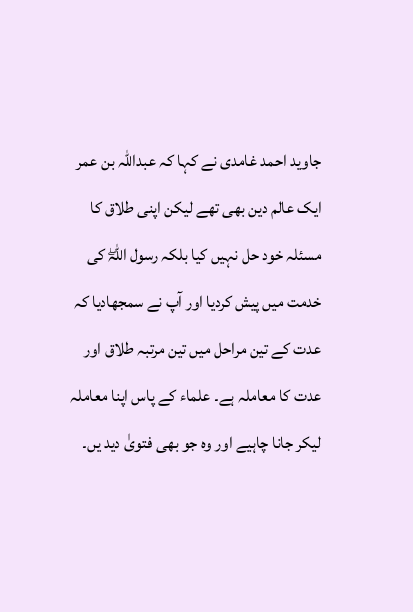جاوید احمد غامدی نے کہا کہ عبداللہ بن عمر ایک عالم دین بھی تھے لیکن اپنی طلاق کا مسئلہ خود حل نہیں کیا بلکہ رسول اللہۖ کی خدمت میں پیش کردیا اور آپ نے سمجھادیا کہ عدت کے تین مراحل میں تین مرتبہ طلاق اور عدت کا معاملہ ہے۔ علماء کے پاس اپنا معاملہ لیکر جانا چاہیے اور وہ جو بھی فتویٰ دید یں۔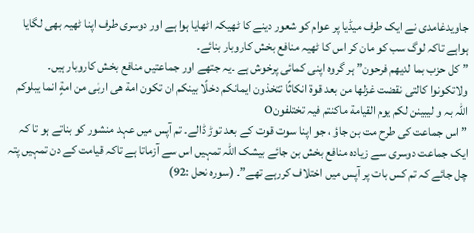جاویدغامدی نے ایک طرف میڈیا پر عوام کو شعور دینے کا ٹھیکہ اٹھایا ہوا ہے اور دوسری طرف اپنا ٹھیہ بھی لگایا ہواہے تاکہ لوگ سب کو مان کر اس کا ٹھیہ منافع بخش کاروبار بنائے۔
” کل حزب بما لدیھم فرحون” ہر گروہ اپنی کمائی پرخوش ہے ۔یہ جتھے اور جماعتیں منافع بخش کاروبار ہیں۔
ولاتکونوا کالتی نقضت غزلھا من بعد قوة انکاثًا تتخذون ایمانکم دخلًا بینکم ان تکون امة ھی اربٰی من امةٍ انما یبلوکم اللہ بہ و لیبینن لکم یوم القیامة ماکنتم فیہ تختلفونO
” اس جماعت کی طرح مت بن جاؤ ، جو اپنا سوت قوت کے بعد توڑ ڈالے۔ تم آپس میں عہد منشور کو بناتے ہو تا کہ ایک جماعت دوسری سے زیادہ منافع بخش بن جائے بیشک اللہ تمہیں اس سے آزماتا ہے تاکہ قیامت کے دن تمہیں پتہ چل جائے کہ تم کس بات پر آپس میں اختلاف کررہے تھے”۔ (سورہ نحل :92)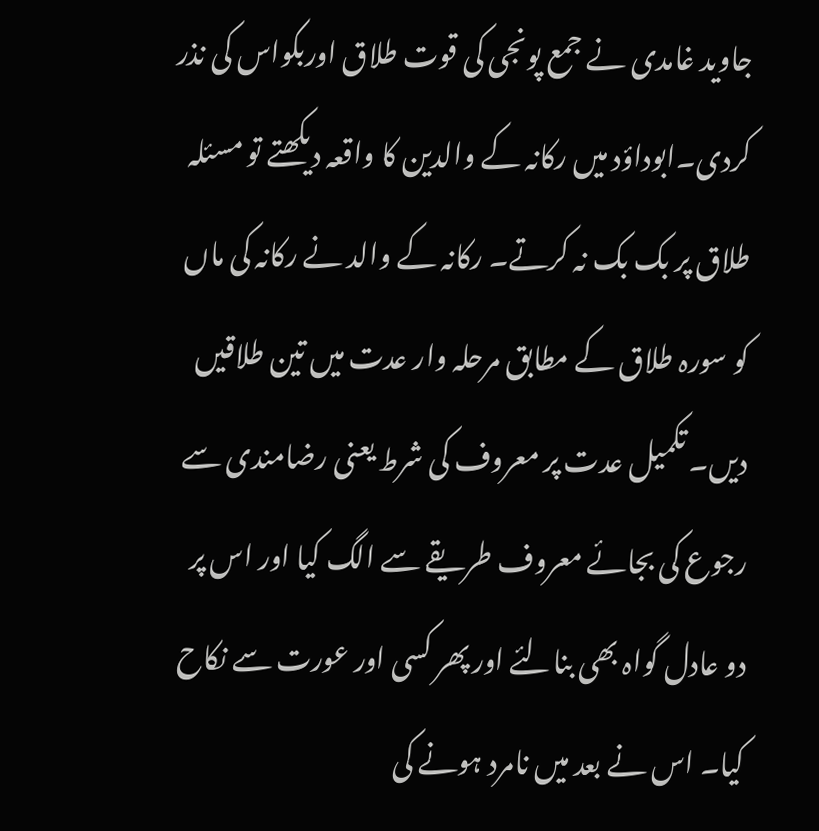جاوید غامدی نے جمع پونجی کی قوت طلاق اوربکواس کی نذر کردی۔ابوداؤد میں رکانہ کے والدین کا واقعہ دیکھتے تو مسئلہ طلاق پر بک بک نہ کرتے۔ رکانہ کے والد نے رکانہ کی ماں کو سورہ طلاق کے مطابق مرحلہ وار عدت میں تین طلاقیں دیں۔ تکمیل عدت پر معروف کی شرط یعنی رضامندی سے رجوع کی بجائے معروف طریقے سے الگ کیا اور اس پر دو عادل گواہ بھی بنالئے اور پھر کسی اور عورت سے نکاح کیا۔ اس نے بعد میں نامرد ہونے کی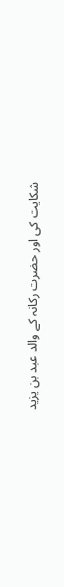شکایت کی اور حضرت رکانہ کے والد عبد بن یزید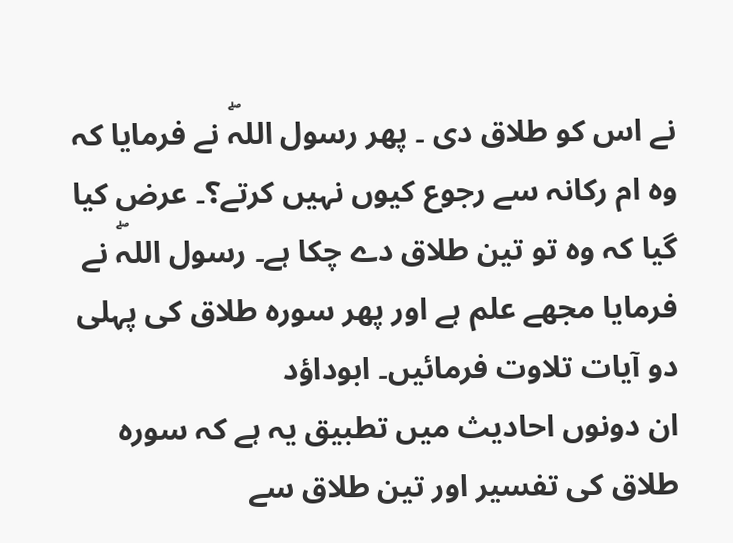نے اس کو طلاق دی ۔ پھر رسول اللہۖ نے فرمایا کہ وہ ام رکانہ سے رجوع کیوں نہیں کرتے؟۔ عرض کیا گیا کہ وہ تو تین طلاق دے چکا ہے۔ رسول اللہۖ نے فرمایا مجھے علم ہے اور پھر سورہ طلاق کی پہلی دو آیات تلاوت فرمائیں۔ ابوداؤد
ان دونوں احادیث میں تطبیق یہ ہے کہ سورہ طلاق کی تفسیر اور تین طلاق سے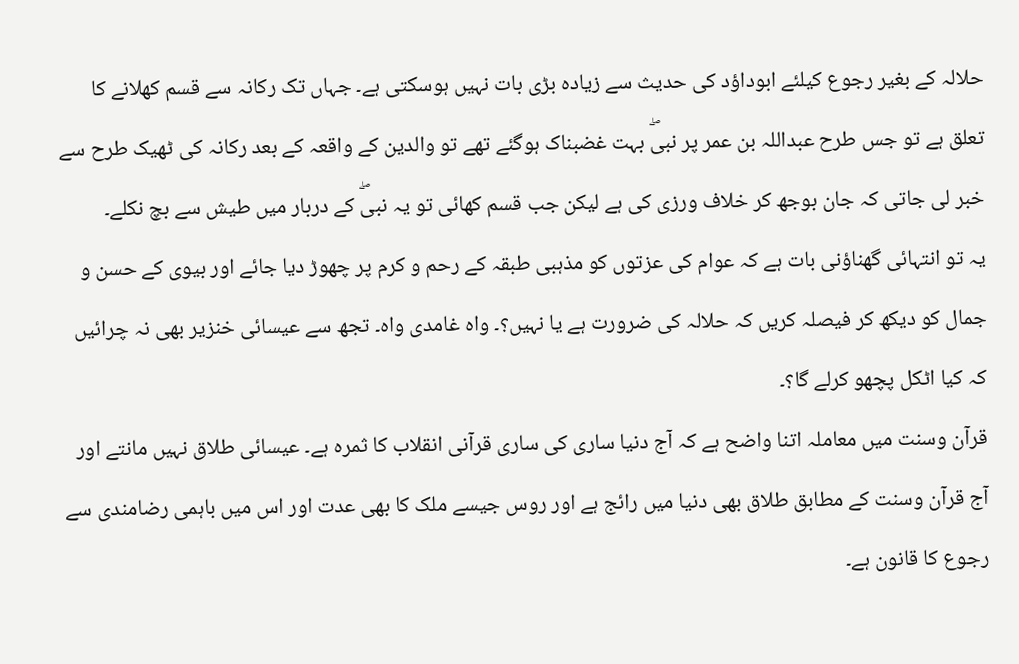حلالہ کے بغیر رجوع کیلئے ابوداؤد کی حدیث سے زیادہ بڑی بات نہیں ہوسکتی ہے۔ جہاں تک رکانہ سے قسم کھلانے کا تعلق ہے تو جس طرح عبداللہ بن عمر پر نبیۖ بہت غضبناک ہوگئے تھے تو والدین کے واقعہ کے بعد رکانہ کی ٹھیک طرح سے خبر لی جاتی کہ جان بوجھ کر خلاف ورزی کی ہے لیکن جب قسم کھائی تو یہ نبیۖ کے دربار میں طیش سے بچ نکلے۔
یہ تو انتہائی گھناؤنی بات ہے کہ عوام کی عزتوں کو مذہبی طبقہ کے رحم و کرم پر چھوڑ دیا جائے اور بیوی کے حسن و جمال کو دیکھ کر فیصلہ کریں کہ حلالہ کی ضرورت ہے یا نہیں؟۔ واہ غامدی واہ۔ تجھ سے عیسائی خنزیر بھی نہ چرائیں کہ کیا اٹکل پچھو کرلے گا؟۔
قرآن وسنت میں معاملہ اتنا واضح ہے کہ آج دنیا ساری کی ساری قرآنی انقلاب کا ثمرہ ہے۔ عیسائی طلاق نہیں مانتے اور آج قرآن وسنت کے مطابق طلاق بھی دنیا میں رائج ہے اور روس جیسے ملک کا بھی عدت اور اس میں باہمی رضامندی سے رجوع کا قانون ہے۔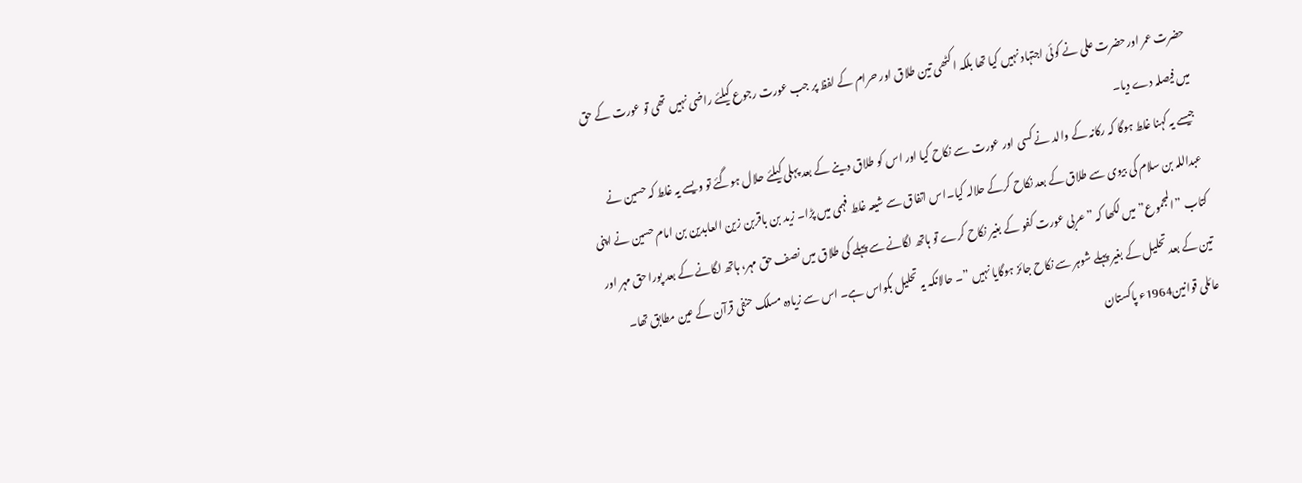حضرت عمر اورحضرت علی نے کوئی اجتہاد نہیں کیا تھا بلکہ اکٹھی تین طلاق اور حرام کے لفظ پر جب عورت رجوع کیلئے راضی نہیں تھی تو عورت کے حق میں فیصلہ دے دیا۔
جیسے یہ کہنا غلط ہوگا کہ رکانہ کے والد نے کسی اور عورت سے نکاح کیا اور اس کو طلاق دینے کے بعد پہلی کیلئے حلال ہوگئے تو ویسے یہ غلط کہ حسین نے عبداللہ بن سلام کی بیوی سے طلاق کے بعد نکاح کرکے حلالہ کیا۔اس اتفاق سے شیعہ غلط فہمی میں پڑا۔ زید بن باقربن زین العابدین بن امام حسین نے اپنی کتاب ”المجموع” میں لکھا کہ ”عربی عورت کفو کے بغیر نکاح کرے تو ہاتھ لگانے سے پہلے کی طلاق میں نصف حق مہر، ہاتھ لگانے کے بعد پورا حق مہر اور تین کے بعد تحلیل کے بغیر پہلے شوہر سے نکاح جائز ہوگایا نہیں ”۔ حالانکہ یہ تحلیل بکواس ہے۔ اس سے زیادہ مسلک حنفی قرآن کے عین مطابق تھا۔
عائلی قوانین1964ء پاکستان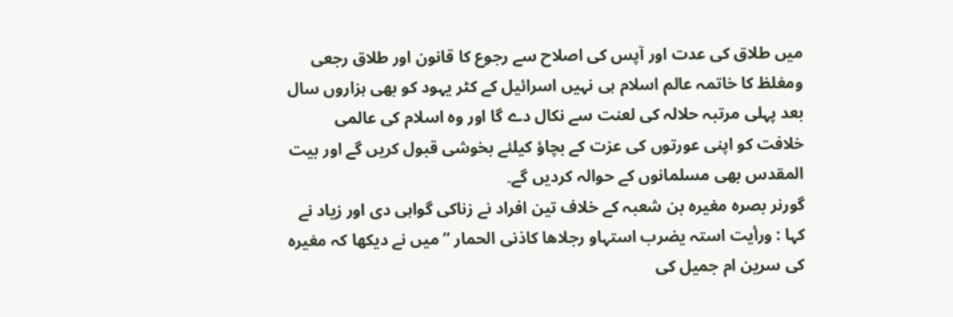میں طلاق کی عدت اور آپس کی اصلاح سے رجوع کا قانون اور طلاق رجعی ومغلظ کا خاتمہ عالم اسلام ہی نہیں اسرائیل کے کٹر یہود کو بھی ہزاروں سال بعد پہلی مرتبہ حلالہ کی لعنت سے نکال دے گا اور وہ اسلام کی عالمی خلافت کو اپنی عورتوں کی عزت کے بچاؤ کیلئے بخوشی قبول کریں گے اور بیت المقدس بھی مسلمانوں کے حوالہ کردیں گے۔
گورنر بصرہ مغیرہ بن شعبہ کے خلاف تین افراد نے زناکی گواہی دی اور زیاد نے کہا : ورأیت استہ یضرب استہاو رجلاھا کاذنی الحمار ”میں نے دیکھا کہ مغیرہ کی سرین ام جمیل کی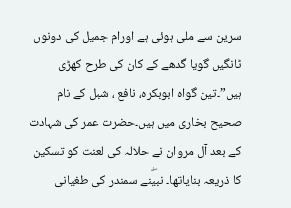سرین سے ملی ہوئی ہے اورام جمیل کی دونوں ٹانگیں گویا گدھے کے کان کی طرح کھڑی ہیں”۔تین گواہ ابوبکرہ، نافع ، شبل کے نام صحیح بخاری میں ہیں۔حضرت عمر کی شہادت کے بعد آل مروان نے حلالہ کی لعنت کو تسکین کا ذریعہ بنایاتھا۔ نبیۖنے سمندر کی طغیانی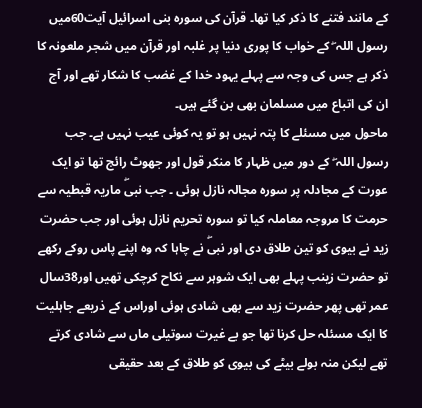کے مانند فتنے کا ذکر کیا تھا۔ قرآن کی سورہ بنی اسرائیل آیت60میں رسول اللہ ۖ کے خواب کا پوری دنیا پر غلبہ اور قرآن میں شجر ملعونہ کا ذکر ہے جس کی وجہ سے پہلے یہود خدا کے غضب کا شکار تھے اور آج ان کی اتباع میں مسلمان بھی بن گئے ہیں۔
ماحول میں مسئلے کا پتہ نہیں ہو تو یہ کوئی عیب نہیں ہے۔ جب رسول اللہ ۖ کے دور میں ظہار کا منکر قول اور جھوٹ رائج تھا تو ایک عورت کے مجادلہ پر سورہ مجالہ نازل ہوئی ۔ جب نبیۖ ماریہ قبطیہ سے حرمت کا مروجہ معاملہ کیا تو سورہ تحریم نازل ہوئی اور جب حضرت زید نے بیوی کو تین طلاق دی اور نبیۖ نے چاہا کہ وہ اپنے پاس روکے رکھے تو حضرت زینب پہلے بھی ایک شوہر سے نکاح کرچکی تھیں اور38سال عمر تھی پھر حضرت زید سے بھی شادی ہوئی اوراس کے ذریعے جاہلیت کا ایک مسئلہ حل کرنا تھا جو بے غیرت سوتیلی ماں سے شادی کرتے تھے لیکن منہ بولے بیٹے کی بیوی کو طلاق کے بعد حقیقی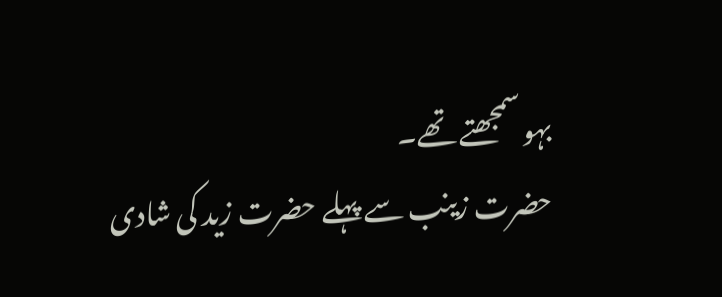بہو سمجھتے تھے۔
حضرت زینب سے پہلے حضرت زید کی شادی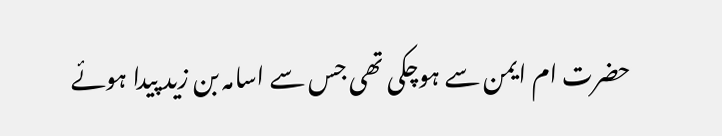حضرت ام ایمن سے ہوچکی تھی جس سے اسامہ بن زید پیدا ہوئے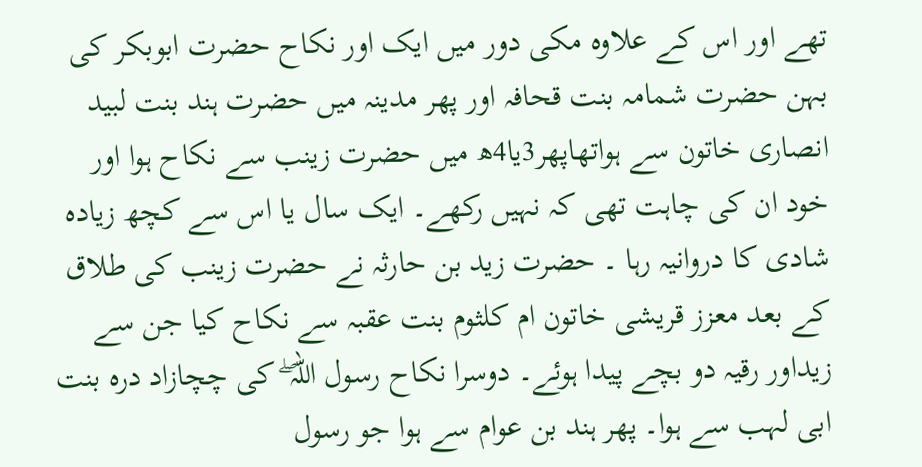تھے اور اس کے علاوہ مکی دور میں ایک اور نکاح حضرت ابوبکر کی بہن حضرت شمامہ بنت قحافہ اور پھر مدینہ میں حضرت ہند بنت لبید انصاری خاتون سے ہواتھاپھر3یا4ھ میں حضرت زینب سے نکاح ہوا اور خود ان کی چاہت تھی کہ نہیں رکھے۔ ایک سال یا اس سے کچھ زیادہ شادی کا دروانیہ رہا ۔ حضرت زید بن حارثہ نے حضرت زینب کی طلاق کے بعد معزز قریشی خاتون ام کلثوم بنت عقبہ سے نکاح کیا جن سے زیداور رقیہ دو بچے پیدا ہوئے۔ دوسرا نکاح رسول اللہ ۖ کی چچازاد درہ بنت ابی لہب سے ہوا۔ پھر ہند بن عوام سے ہوا جو رسول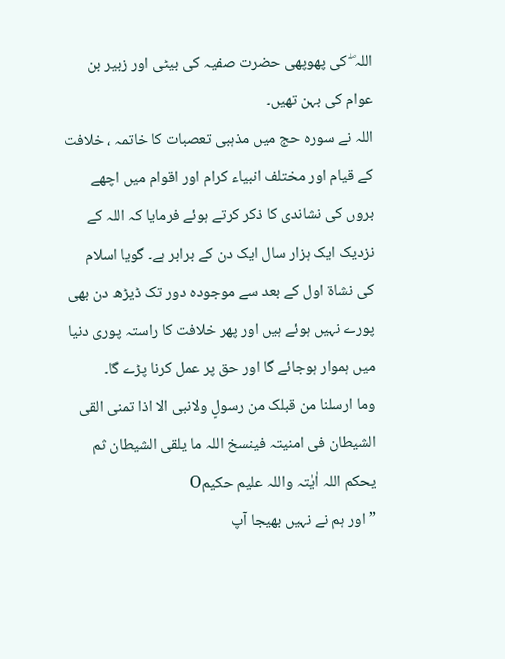اللہ ۖ کی پھوپھی حضرت صفیہ کی بیٹی اور زبیر بن عوام کی بہن تھیں۔
اللہ نے سورہ حج میں مذہبی تعصبات کا خاتمہ ، خلافت کے قیام اور مختلف انبیاء کرام اور اقوام میں اچھے بروں کی نشاندی کا ذکر کرتے ہوئے فرمایا کہ اللہ کے نزدیک ایک ہزار سال ایک دن کے برابر ہے۔ گویا اسلام کی نشاة اول کے بعد سے موجودہ دور تک ڈیڑھ دن بھی پورے نہیں ہوئے ہیں اور پھر خلافت کا راستہ پوری دنیا میں ہموار ہوجائے گا اور حق پر عمل کرنا پڑے گا۔
وما ارسلنا من قبلک من رسولٍ ولانبی الا اذا تمنی القی الشیطان فی امنیتہ فینسخ اللہ ما یلقی الشیطان ثم یحکم اللہ اٰیٰتہ واللہ علیم حکیمO
”اور ہم نے نہیں بھیجا آپ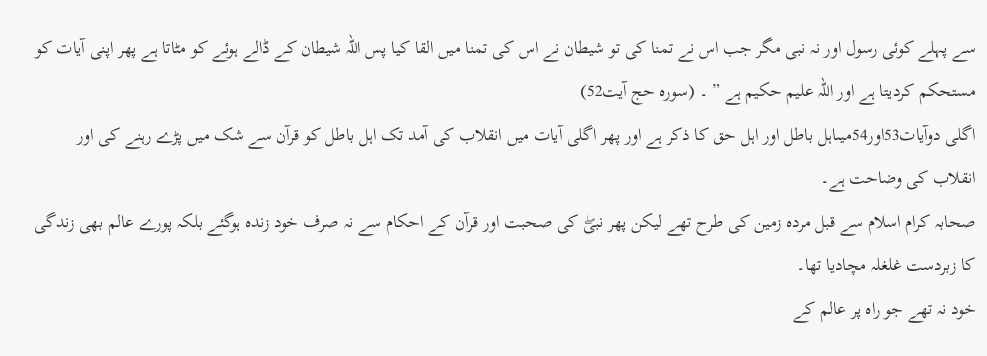سے پہلے کوئی رسول اور نہ نبی مگر جب اس نے تمنا کی تو شیطان نے اس کی تمنا میں القا کیا پس اللہ شیطان کے ڈالے ہوئے کو مٹاتا ہے پھر اپنی آیات کو مستحکم کردیتا ہے اور اللہ علیم حکیم ہے ” ۔ (سورہ حج آیت52)
اگلی دوآیات53اور54میںاہل باطل اور اہل حق کا ذکر ہے اور پھر اگلی آیات میں انقلاب کی آمد تک اہل باطل کو قرآن سے شک میں پڑے رہنے کی اور انقلاب کی وضاحت ہے۔
صحابہ کرام اسلام سے قبل مردہ زمین کی طرح تھے لیکن پھر نبیۖ کی صحبت اور قرآن کے احکام سے نہ صرف خود زندہ ہوگئے بلکہ پورے عالم بھی زندگی کا زبردست غلغلہ مچادیا تھا۔
خود نہ تھے جو راہ پر عالم کے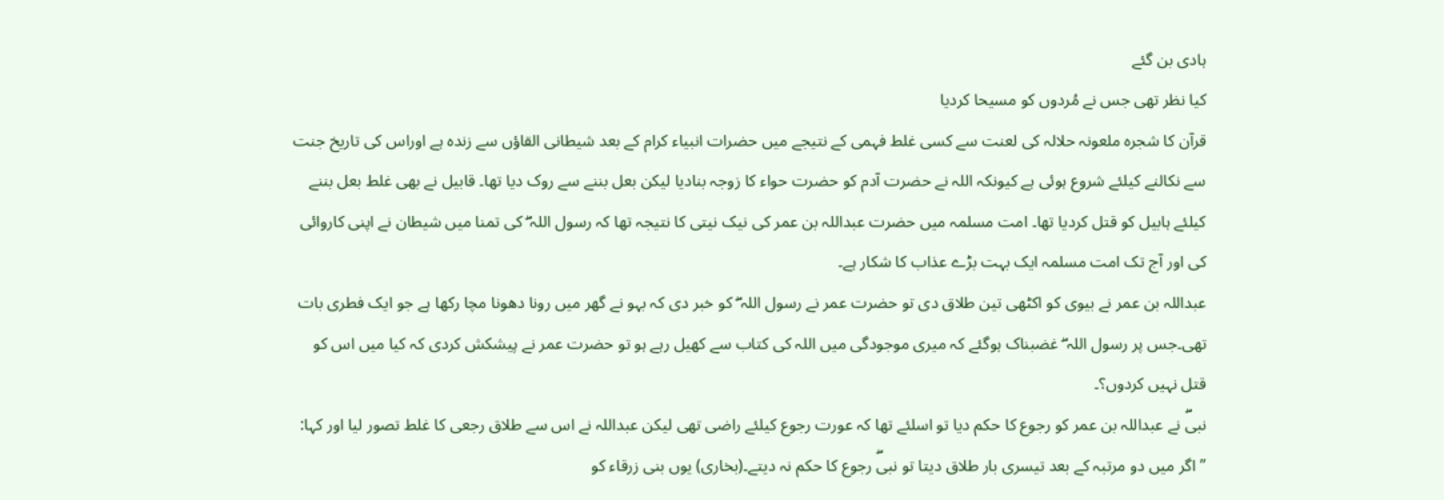ہادی بن گئے
کیا نظر تھی جس نے مُردوں کو مسیحا کردیا
قرآن کا شجرہ ملعونہ حلالہ کی لعنت سے کسی غلط فہمی کے نتیجے میں حضرات انبیاء کرام کے بعد شیطانی القاؤں سے زندہ ہے اوراس کی تاریخ جنت سے نکالنے کیلئے شروع ہوئی ہے کیونکہ اللہ نے حضرت آدم کو حضرت حواء کا زوجہ بنادیا لیکن بعل بننے سے روک دیا تھا۔ قابیل نے بھی غلط بعل بننے کیلئے ہابیل کو قتل کردیا تھا۔ امت مسلمہ میں حضرت عبداللہ بن عمر کی نیک نیتی کا نتیجہ تھا کہ رسول اللہ ۖ کی تمنا میں شیطان نے اپنی کاروائی کی اور آج تک امت مسلمہ ایک بہت بڑے عذاب کا شکار ہے۔
عبداللہ بن عمر نے بیوی کو اکٹھی تین طلاق دی تو حضرت عمر نے رسول اللہ ۖ کو خبر دی کہ بہو نے گھر میں رونا دھونا مچا رکھا ہے جو ایک فطری بات تھی۔جس پر رسول اللہ ۖ غضبناک ہوگئے کہ میری موجودگی میں اللہ کی کتاب سے کھیل رہے ہو تو حضرت عمر نے پیشکش کردی کہ کیا میں اس کو قتل نہیں کردوں؟۔
نبیۖ نے عبداللہ بن عمر کو رجوع کا حکم دیا تو اسلئے تھا کہ عورت رجوع کیلئے راضی تھی لیکن عبداللہ نے اس سے طلاق رجعی کا غلط تصور لیا اور کہا: ”اگر میں دو مرتبہ کے بعد تیسری بار طلاق دیتا تو نبیۖ رجوع کا حکم نہ دیتے۔(بخاری) یوں بنی زرقاء کو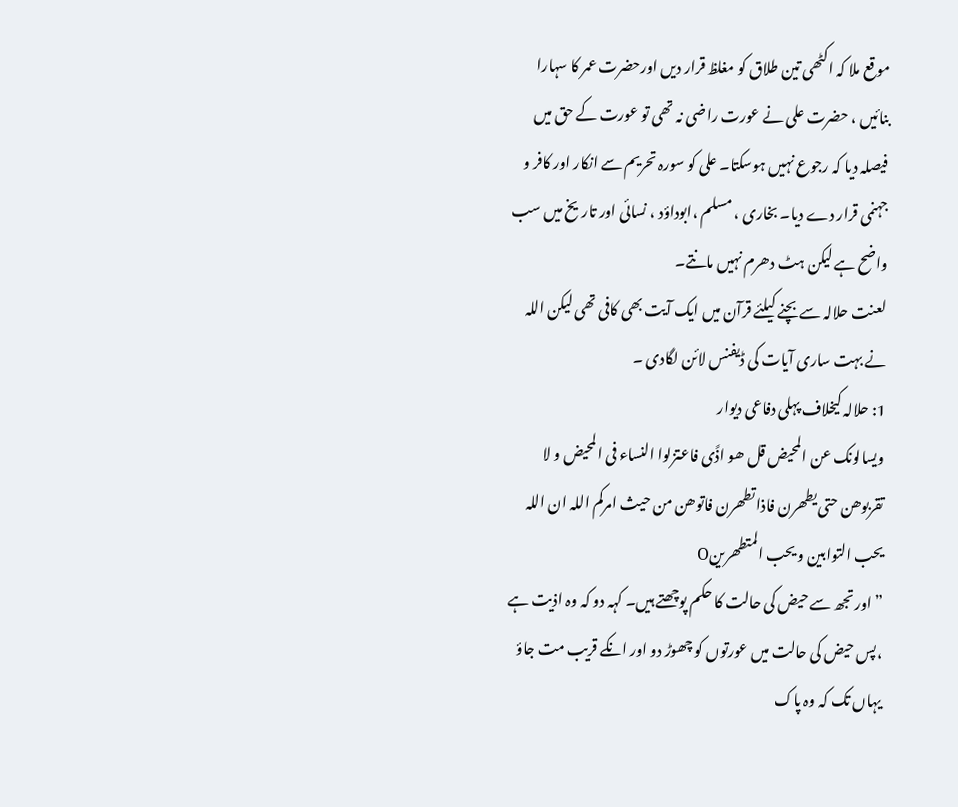موقع ملا کہ اکٹھی تین طلاق کو مغلظ قرار دیں اورحضرت عمر کا سہارا بنائیں ، حضرت علی نے عورت راضی نہ تھی تو عورت کے حق میں فیصلہ دیا کہ رجوع نہیں ہوسکتا۔ علی کو سورہ تحریم سے انکار اور کافر و جہنمی قرار دے دیا۔ بخاری ، مسلم ،ابوداؤد ، نسائی اور تاریخ میں سب واضح ہے لیکن ہٹ دھرم نہیں مانتے۔
لعنت حلالہ سے بچنے کیلئے قرآن میں ایک آیت بھی کافی تھی لیکن اللہ نے بہت ساری آیات کی ڈیفنس لائن لگادی ۔
1: حلالہ کیخلاف پہلی دفاعی دیوار
ویسالونک عن المحیض قل ھو اذًی فاعتزلوا النساء فی المحیض و لا تقربوھن حتی یطھرن فاذا تطھرن فاتوھن من حیث امرکم اللہ ان اللہ یحب التوابین و یحب المتطھرینO
”اور تجھ سے حیض کی حالت کا حکم پوچھتے ہیں۔ کہہ دو کہ وہ اذیت ہے ،پس حیض کی حالت میں عورتوں کو چھوڑ دو اور انکے قریب مت جاؤ یہاں تک کہ وہ پاک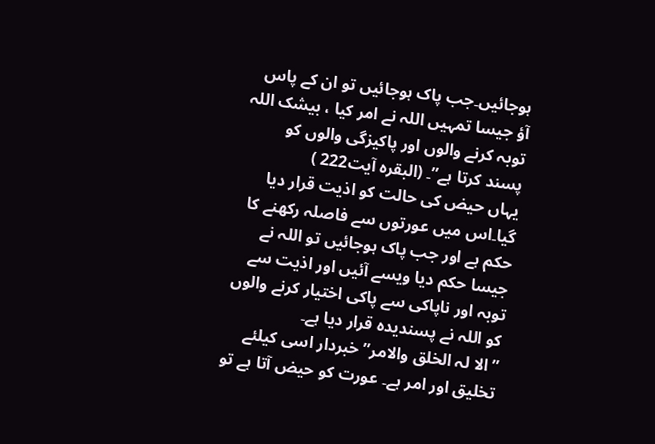ہوجائیں۔جب پاک ہوجائیں تو ان کے پاس آؤ جیسا تمہیں اللہ نے امر کیا ، بیشک اللہ توبہ کرنے والوں اور پاکیزگی والوں کو پسند کرتا ہے”۔ (البقرہ آیت222 )
یہاں حیض کی حالت کو اذیت قرار دیا گیا۔اس میں عورتوں سے فاصلہ رکھنے کا حکم ہے اور جب پاک ہوجائیں تو اللہ نے جیسا حکم دیا ویسے آئیں اور اذیت سے توبہ اور ناپاکی سے پاکی اختیار کرنے والوں کو اللہ نے پسندیدہ قرار دیا ہے۔
”الا لہ الخلق والامر” خبردار اسی کیلئے تخلیق اور امر ہے۔ عورت کو حیض آتا ہے تو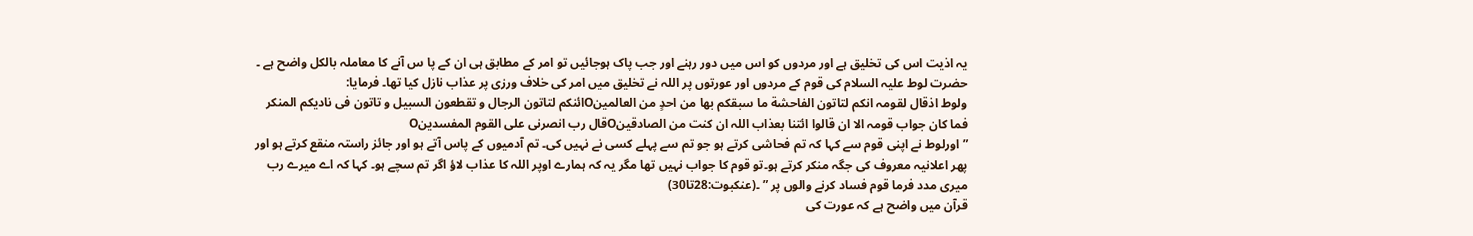یہ اذیت اس کی تخلیق ہے اور مردوں کو اس میں دور رہنے اور جب پاک ہوجائیں تو امر کے مطابق ہی ان کے پا س آنے کا معاملہ بالکل واضح ہے ۔
حضرت لوط علیہ السلام کی قوم کے مردوں اور عورتوں پر اللہ نے تخلیق میں امر کی خلاف ورزی پر عذاب نازل کیا تھا۔ فرمایا:
ولوط اذقال لقومہ انکم لتاتون الفاحشة ما سبقکم بھا من احدٍ من العالمینOائنکم لتاتون الرجال و تقطعون السبیل و تاتون فی نادیکم المنکر فما کان جواب قومہ الا ان قالوا ائتنا بعذاب اللہ ان کنت من الصادقینOقال رب انصرنی علی القوم المفسدینO
”اورلوط نے اپنی قوم سے کہا کہ تم فحاشی کرتے ہو جو تم سے پہلے کسی نے نہیں کی۔ تم آدمیوں کے پاس آتے ہو اور جائز راستہ منقع کرتے ہو اور پھر اعلانیہ معروف کی جگہ منکر کرتے ہو۔تو قوم کا جواب نہیں تھا مگر یہ کہ ہمارے اوپر اللہ کا عذاب لاؤ اگر تم سچے ہو۔ کہا کہ اے میرے رب میری مدد فرما قوم فساد کرنے والوں پر ” ۔(عنکبوت:28تا30)
قرآن میں واضح ہے کہ عورت کی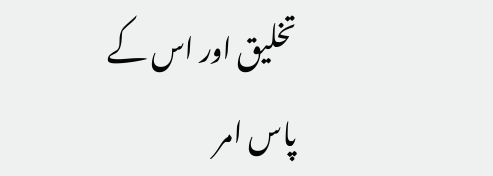تخلیق اور اس کے پاس امر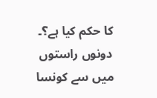کا حکم کیا ہے؟۔ دونوں راستوں میں سے کونسا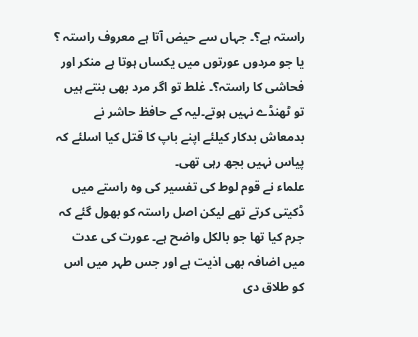راستہ ہے؟۔ جہاں سے حیض آتا ہے معروف راستہ ؟ یا جو مردوں عورتوں میں یکساں ہوتا ہے منکر اور فحاشی کا راستہ؟۔ غلط تو اگر مرد بھی بنتے ہیں تو ٹھنڈے نہیں ہوتے۔لیہ کے حافظ حاشر نے بدمعاش بدکار کیلئے اپنے باپ کا قتل کیا اسلئے کہ پیاس نہیں بجھ رہی تھی۔
علماء نے قوم لوط کی تفسیر کی وہ راستے میں ڈکیتی کرتے تھے لیکن اصل راستہ کو بھول گئے کہ جرم کیا تھا جو بالکل واضح ہے۔ عورت کی عدت میں اضافہ بھی اذیت ہے اور جس طہر میں اس کو طلاق دی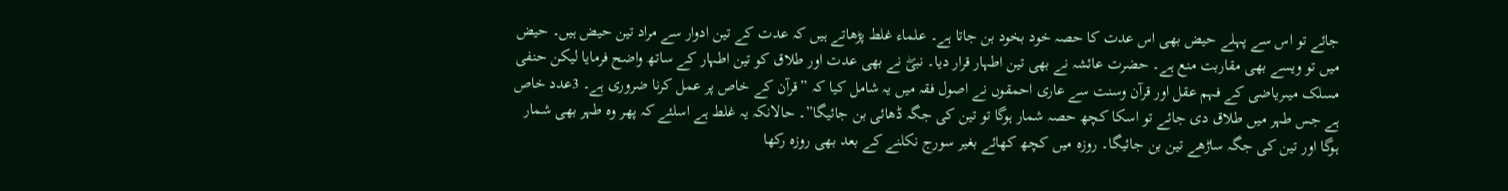جائے تو اس سے پہلے حیض بھی اس عدت کا حصہ خود بخود بن جاتا ہے۔ علماء غلط پڑھاتے ہیں کہ عدت کے تین ادوار سے مراد تین حیض ہیں۔ حیض میں تو ویسے بھی مقاربت منع ہے۔ حضرت عائشہ نے بھی تین اطہار قرار دیا۔ نبیۖ نے بھی عدت اور طلاق کو تین اطہار کے ساتھ واضح فرمایا لیکن حنفی مسلک میںریاضی کے فہم عقل اور قرآن وسنت سے عاری احمقوں نے اصول فقہ میں یہ شامل کیا کہ ”قرآن کے خاص پر عمل کرنا ضروری ہے۔ 3عدد خاص ہے جس طہر میں طلاق دی جائے تو اسکا کچھ حصہ شمار ہوگا تو تین کی جگہ ڈھائی بن جائیگا”۔ حالانکہ یہ غلط ہے اسلئے کہ پھر وہ طہر بھی شمار ہوگا اور تین کی جگہ ساڑھے تین بن جائیگا۔ روزہ میں کچھ کھائے بغیر سورج نکلنے کے بعد بھی روزہ رکھا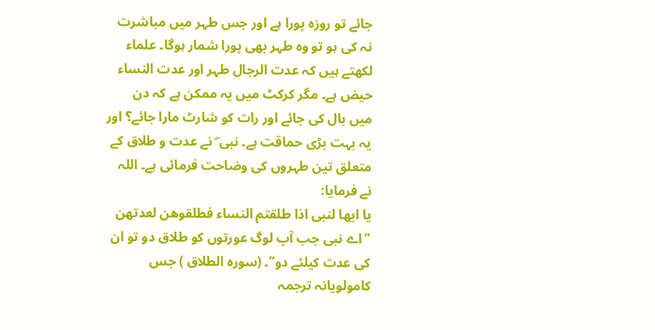جائے تو روزہ پورا ہے اور جس طہر میں مباشرت نہ کی ہو تو وہ طہر بھی پورا شمار ہوگا۔ علماء لکھتے ہیں کہ عدت الرجال طہر اور عدت النساء حیض ہے۔ مگر کرکٹ میں یہ ممکن ہے کہ دن میں بال کی جائے اور رات کو شارٹ مارا جائے؟ اور یہ بہت بڑی حماقت ہے۔ نبی ۖ نے عدت و طلاق کے متعلق تین طہروں کی وضاحت فرمائی ہے۔ اللہ نے فرمایا:
یا ایھا لنبی اذا طلقتم النساء فطلقوھن لعدتھن
”اے نبی جب آپ لوگ عورتوں کو طلاق دو تو ان کی عدت کیلئے دو”۔ (سورہ الطلاق ) جس کامولویانہ ترجمہ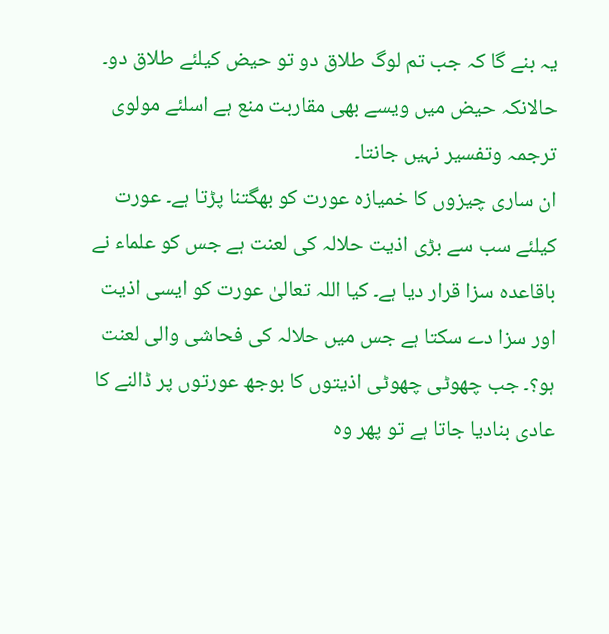یہ بنے گا کہ جب تم لوگ طلاق دو تو حیض کیلئے طلاق دو۔ حالانکہ حیض میں ویسے بھی مقاربت منع ہے اسلئے مولوی ترجمہ وتفسیر نہیں جانتا۔
ان ساری چیزوں کا خمیازہ عورت کو بھگتنا پڑتا ہے۔ عورت کیلئے سب سے بڑی اذیت حلالہ کی لعنت ہے جس کو علماء نے باقاعدہ سزا قرار دیا ہے۔ کیا اللہ تعالیٰ عورت کو ایسی اذیت اور سزا دے سکتا ہے جس میں حلالہ کی فحاشی والی لعنت ہو؟۔ جب چھوٹی چھوٹی اذیتوں کا بوجھ عورتوں پر ڈالنے کا عادی بنادیا جاتا ہے تو پھر وہ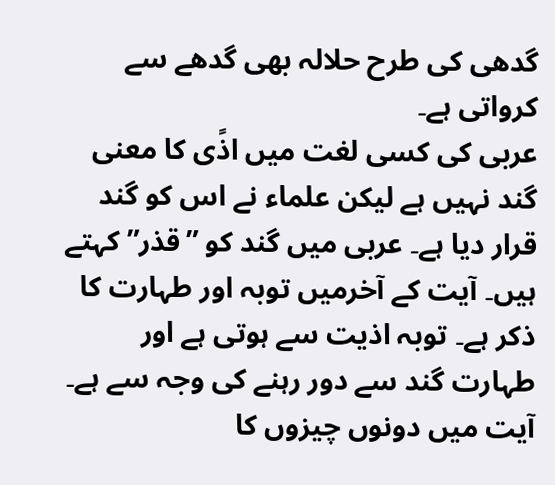گدھی کی طرح حلالہ بھی گدھے سے کرواتی ہے۔
عربی کی کسی لغت میں اذًی کا معنی گند نہیں ہے لیکن علماء نے اس کو گند قرار دیا ہے۔ عربی میں گند کو ”قذر” کہتے ہیں۔ آیت کے آخرمیں توبہ اور طہارت کا ذکر ہے۔ توبہ اذیت سے ہوتی ہے اور طہارت گند سے دور رہنے کی وجہ سے ہے۔ آیت میں دونوں چیزوں کا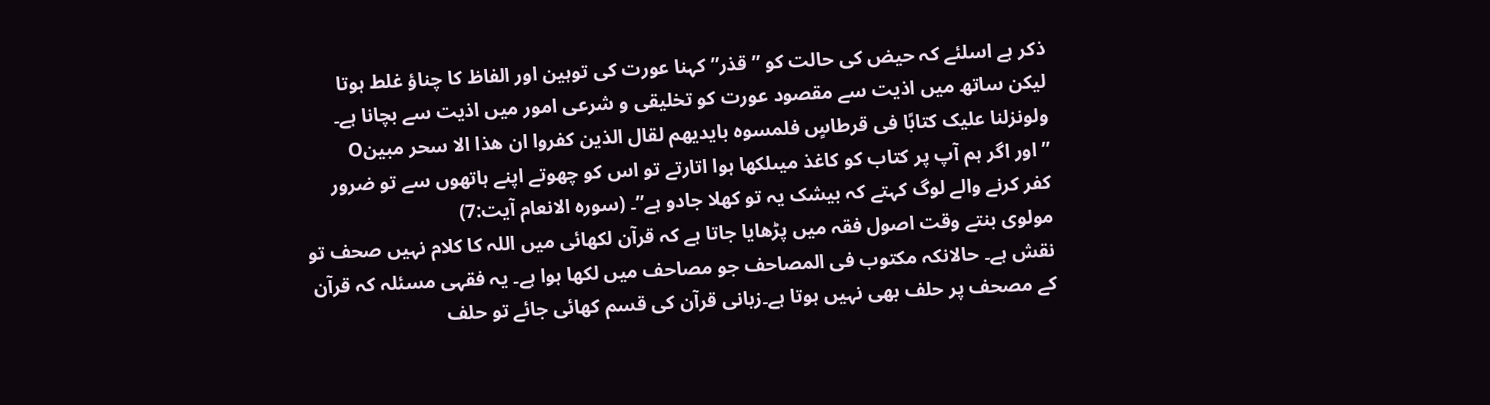ذکر ہے اسلئے کہ حیض کی حالت کو ”قذر” کہنا عورت کی توہین اور الفاظ کا چناؤ غلط ہوتا لیکن ساتھ میں اذیت سے مقصود عورت کو تخلیقی و شرعی امور میں اذیت سے بچانا ہے۔
ولونزلنا علیک کتابًا فی قرطاسٍ فلمسوہ بایدیھم لقال الذین کفروا ان ھذا الا سحر مبینO
”اور اگر ہم آپ پر کتاب کو کاغذ میںلکھا ہوا اتارتے تو اس کو چھوتے اپنے ہاتھوں سے تو ضرور کفر کرنے والے لوگ کہتے کہ بیشک یہ تو کھلا جادو ہے”۔ (سورہ الانعام آیت:7)
مولوی بنتے وقت اصول فقہ میں پڑھایا جاتا ہے کہ قرآن لکھائی میں اللہ کا کلام نہیں صحف تو نقش ہے۔ حالانکہ مکتوب فی المصاحف جو مصاحف میں لکھا ہوا ہے۔ یہ فقہی مسئلہ کہ قرآن کے مصحف پر حلف بھی نہیں ہوتا ہے۔زبانی قرآن کی قسم کھائی جائے تو حلف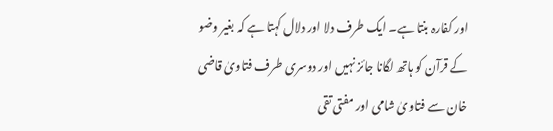اور کفارہ بنتا ہے۔ ایک طرف دلا اور دلال کہتا ہے کہ بغیر وضو کے قرآن کو ہاتھ لگانا جائز نہیں اور دوسری طرف فتاویٰ قاضی خان سے فتاویٰ شامی اور مفتی تقی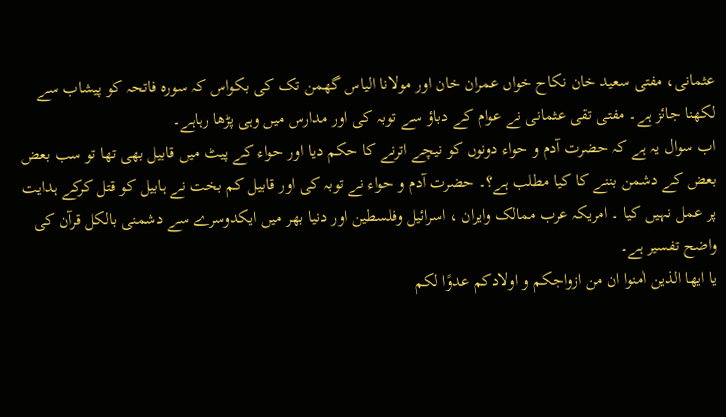عثمانی، مفتی سعید خان نکاح خواں عمران خان اور مولانا الیاس گھمن تک کی بکواس کہ سورہ فاتحہ کو پیشاب سے لکھنا جائز ہے۔ مفتی تقی عثمانی نے عوام کے دباؤ سے توبہ کی اور مدارس میں وہی پڑھا رہاہے۔
اب سوال یہ ہے کہ حضرت آدم و حواء دونوں کو نیچے اترنے کا حکم دیا اور حواء کے پیٹ میں قابیل بھی تھا تو سب بعض بعض کے دشمن بننے کا کیا مطلب ہے؟۔ حضرت آدم و حواء نے توبہ کی اور قابیل کم بخت نے ہابیل کو قتل کرکے ہدایت پر عمل نہیں کیا ۔ امریکہ عرب ممالک وایران ، اسرائیل وفلسطین اور دنیا بھر میں ایکدوسرے سے دشمنی بالکل قرآن کی واضح تفسیر ہے۔
یا ایھا الذین اٰمنوا ان من ازواجکم و اولادکم عدوًا لکم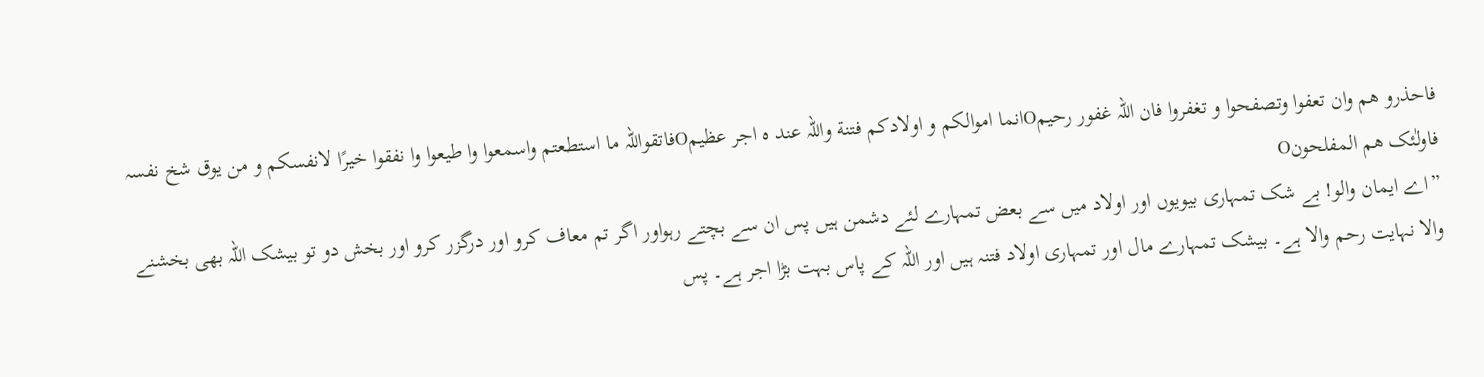فاحذرو ھم وان تعفوا وتصفحوا و تغفروا فان اللہ غفور رحیمOانما اموالکم و اولادکم فتنة واللہ عند ہ اجر عظیمOفاتقواللہ ما استطعتم واسمعوا وا طیعوا وا نفقوا خیرًا لانفسکم و من یوق شخ نفسہ فاولٰئک ھم المفلحونO
”اے ایمان والو! بے شک تمہاری بیویوں اور اولاد میں سے بعض تمہارے لئے دشمن ہیں پس ان سے بچتے رہواور اگر تم معاف کرو اور درگزر کرو اور بخش دو تو بیشک اللہ بھی بخشنے والا نہایت رحم والا ہے۔ بیشک تمہارے مال اور تمہاری اولاد فتنہ ہیں اور اللہ کے پاس بہت بڑا اجر ہے۔ پس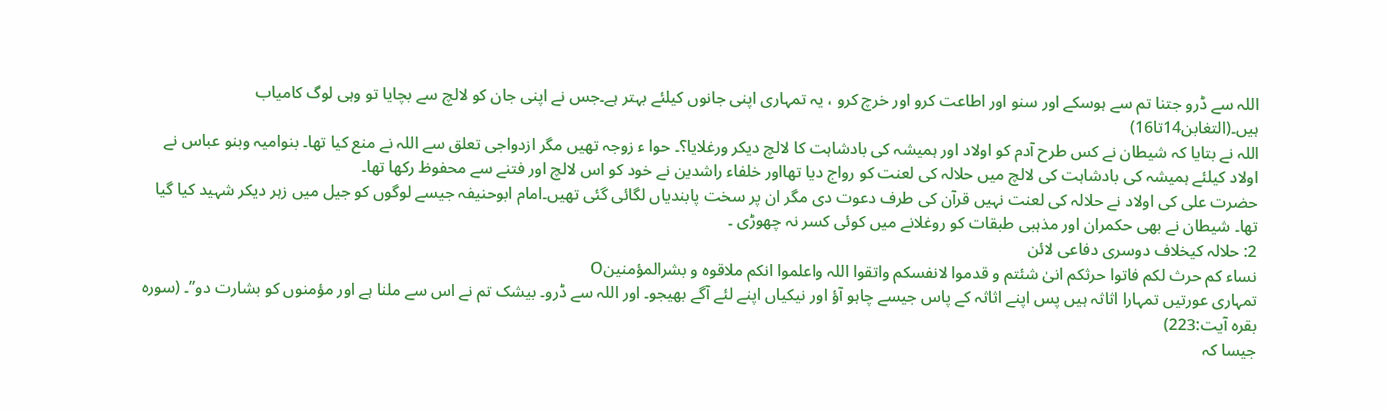اللہ سے ڈرو جتنا تم سے ہوسکے اور سنو اور اطاعت کرو اور خرچ کرو ، یہ تمہاری اپنی جانوں کیلئے بہتر ہے۔جس نے اپنی جان کو لالچ سے بچایا تو وہی لوگ کامیاب ہیں۔(التغابن14تا16)
اللہ نے بتایا کہ شیطان نے کس طرح آدم کو اولاد اور ہمیشہ کی بادشاہت کا لالچ دیکر ورغلایا؟۔ حوا ء زوجہ تھیں مگر ازدواجی تعلق سے اللہ نے منع کیا تھا۔ بنوامیہ وبنو عباس نے اولاد کیلئے ہمیشہ کی بادشاہت کی لالچ میں حلالہ کی لعنت کو رواج دیا تھااور خلفاء راشدین نے خود کو اس لالچ اور فتنے سے محفوظ رکھا تھا۔
حضرت علی کی اولاد نے حلالہ کی لعنت نہیں قرآن کی طرف دعوت دی مگر ان پر سخت پابندیاں لگائی گئی تھیں۔امام ابوحنیفہ جیسے لوگوں کو جیل میں زہر دیکر شہید کیا گیا تھا۔ شیطان نے بھی حکمران اور مذہبی طبقات کو روغلانے میں کوئی کسر نہ چھوڑی ۔
2: حلالہ کیخلاف دوسری دفاعی لائن
نساء کم حرث لکم فاتوا حرثکم انیٰ شئتم و قدموا لانفسکم واتقوا اللہ واعلموا انکم ملاقوہ و بشرالمؤمنینO
تمہاری عورتیں تمہارا اثاثہ ہیں پس اپنے اثاثہ کے پاس جیسے چاہو آؤ اور نیکیاں اپنے لئے آگے بھیجو۔ اور اللہ سے ڈرو۔ بیشک تم نے اس سے ملنا ہے اور مؤمنوں کو بشارت دو”۔ (سورہ بقرہ آیت:223)
جیسا کہ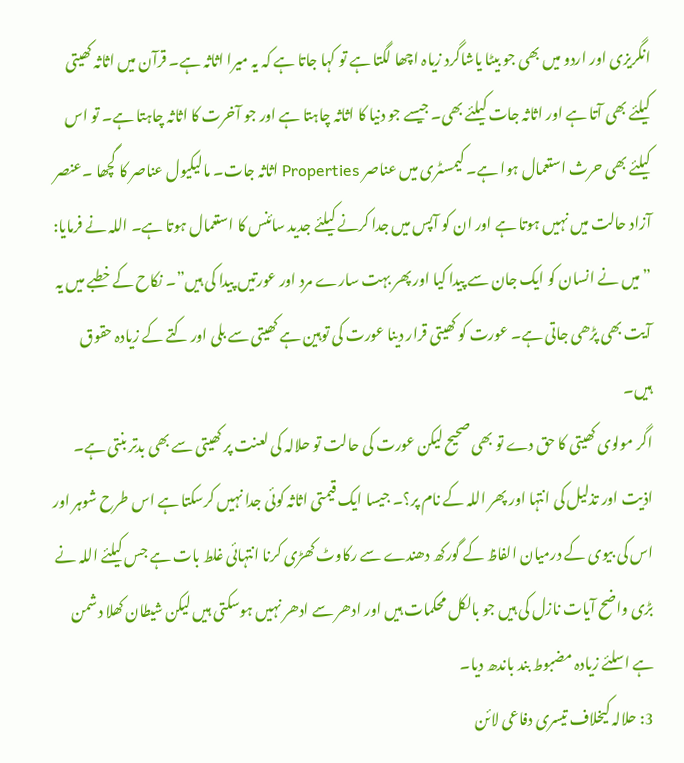انگریزی اور اردو میں بھی جو بیٹا یاشاگرد زیاہ اچھا لگتا ہے تو کہا جاتا ہے کہ یہ میرا اثاثہ ہے۔ قرآن میں اثاثہ کھیتی کیلئے بھی آتا ہے اور اثاثہ جات کیلئے بھی۔ جیسے جو دنیا کا اثاثہ چاہتا ہے اور جو آخرت کا اثاثہ چاہتا ہے۔ تو اس کیلئے بھی حرث استعمال ہوا ہے۔ کیمسٹری میں عناصر Properties اثاثہ جات۔ مالیکیول عناصر کا گچھا ۔عنصر آزاد حالت میں نہیں ہوتا ہے اور ان کو آپس میں جدا کرنے کیلئے جدید سائنس کا استعمال ہوتا ہے۔ اللہ نے فرمایا: ”میں نے انسان کو ایک جان سے پیدا کیا اور پھر بہت سارے مرد اور عورتیں پیدا کی ہیں”۔ نکاح کے خطبے میں یہ آیت بھی پڑھی جاتی ہے۔ عورت کو کھیتی قرار دینا عورت کی توہین ہے کھیتی سے بلی اور کتے کے زیادہ حقوق ہیں۔
اگر مولوی کھیتی کا حق دے تو بھی صحیح لیکن عورت کی حالت تو حلالہ کی لعنت پر کھیتی سے بھی بدتر بنتی ہے۔ اذیت اور تذلیل کی انتہا اور پھر اللہ کے نام پر؟۔ جیسا ایک قیمتی اثاثہ کوئی جدا نہیں کرسکتا ہے اس طرح شوہر اور اس کی بیوی کے درمیان الفاظ کے گورکھ دھندے سے رکاوٹ کھڑی کرنا انتہائی غلط بات ہے جس کیلئے اللہ نے بڑی واضح آیات نازل کی ہیں جو بالکل محکمات ہیں اور ادھر سے ادھر نہیں ہوسکتی ہیں لیکن شیطان کھلا دشمن ہے اسلئے زیادہ مضبوط بند باندھ دیا۔
3: حلالہ کیخلاف تیسری دفاعی لائن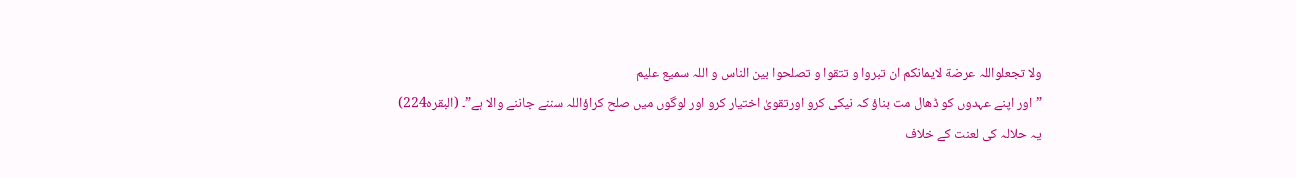ولا تجعلواللہ عرضة لایمانکم ان تبروا و تتقوا و تصلحوا بین الناس و اللہ سمیع علیم
”اور اپنے عہدوں کو ڈھال مت بناؤ کہ نیکی کرو اورتقویٰ اختیار کرو اور لوگوں میں صلح کراؤاللہ سننے جاننے والا ہے”۔ (البقرہ224)
یہ حلالہ کی لعنت کے خلاف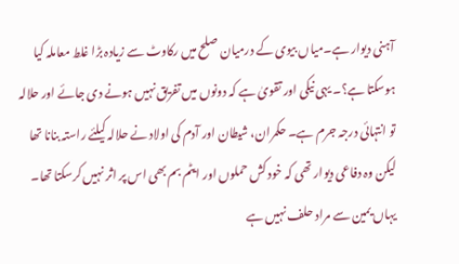آہنی دیوار ہے۔میاں بیوی کے درمیان صلح میں رکاوٹ سے زیادہ بڑا غلط معاملہ کیا ہوسکتا ہے؟۔ یہی نیکی اور تقویٰ ہے کہ دونوں میں تفریق نہیں ہونے دی جائے اور حلالہ تو انتہائی درجہ جرم ہے۔ حکمران، شیطان اور آدم کی اولاد نے حلالہ کیلئے راستہ بنانا تھا لیکن وہ دفاعی دیوار تھی کہ خود کش حملوں اور ایٹم بم بھی اس پر اثر نہیں کرسکتا تھا۔
یہاں یمین سے مراد حلف نہیں ہے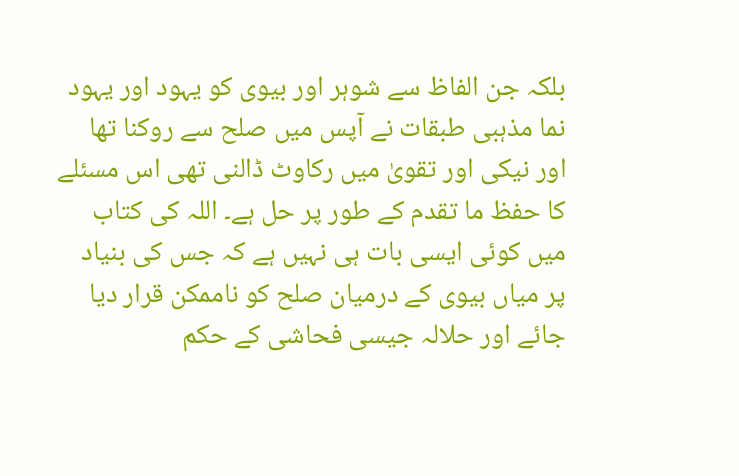بلکہ جن الفاظ سے شوہر اور بیوی کو یہود اور یہود نما مذہبی طبقات نے آپس میں صلح سے روکنا تھا اور نیکی اور تقویٰ میں رکاوٹ ڈالنی تھی اس مسئلے کا حفظ ما تقدم کے طور پر حل ہے۔ اللہ کی کتاب میں کوئی ایسی بات ہی نہیں ہے کہ جس کی بنیاد پر میاں بیوی کے درمیان صلح کو ناممکن قرار دیا جائے اور حلالہ جیسی فحاشی کے حکم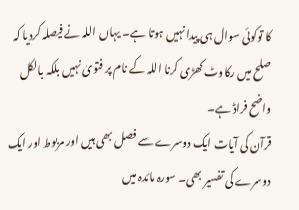کا توکوئی سوال ہی پیدا نہیں ہوتا ہے۔ یہاں اللہ نے فیصلہ کردیا کہ صلح میں رکاوٹ کھڑی کرنا اللہ کے نام پر فتویٰ نہیں بلکہ بالکل واضح فراڈ ہے۔
قرآن کی آیات ایک دوسرے سے فصل بھی ہیں اور مربوط اور ایک دوسرے کی تفسیر بھی۔ سورہ مائدہ میں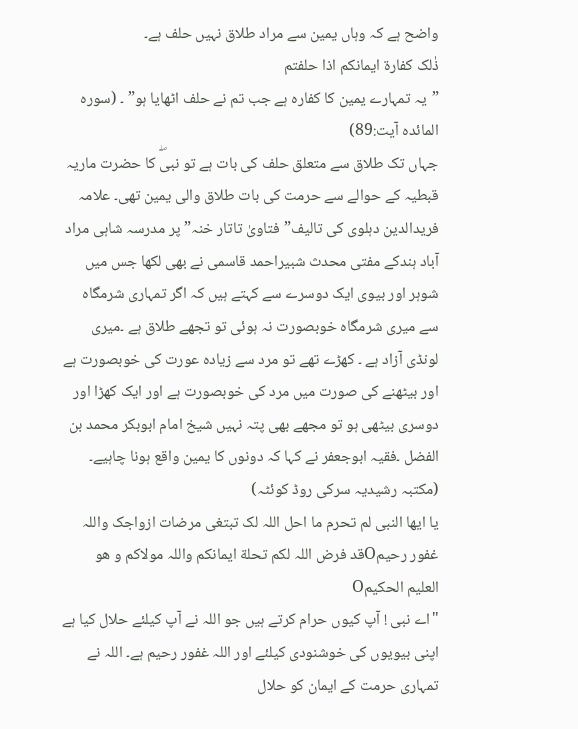واضح ہے کہ وہاں یمین سے مراد طلاق نہیں حلف ہے۔
ذٰلک کفارة ایمانکم اذا حلفتم
”یہ تمہارے یمین کا کفارہ ہے جب تم نے حلف اٹھایا ہو” ۔ (سورہ المائدہ آیت:89)
جہاں تک طلاق سے متعلق حلف کی بات ہے تو نبیۖ کا حضرت ماریہ قبطیہ کے حوالے سے حرمت کی بات طلاق والی یمین تھی۔ علامہ فریدالدین دہلوی کی تالیف”فتاویٰ تاتار خنہ” پر مدرسہ شاہی مراد آباد ہندکے مفتی محدث شبیراحمد قاسمی نے بھی لکھا جس میں شوہر اور بیوی ایک دوسرے سے کہتے ہیں کہ اگر تمہاری شرمگاہ سے میری شرمگاہ خوبصورت نہ ہوئی تو تجھے طلاق ہے ۔میری لونڈی آزاد ہے ۔ کھڑے تھے تو مرد سے زیادہ عورت کی خوبصورت ہے اور بیٹھنے کی صورت میں مرد کی خوبصورت ہے اور ایک کھڑا اور دوسری بیٹھی ہو تو مجھے بھی پتہ نہیں شیخ امام ابوبکر محمد بن الفضل ۔فقیہ ابوجعفر نے کہا کہ دونوں کا یمین واقع ہونا چاہیے۔ (مکتبہ رشیدیہ سرکی روڈ کوئٹہ)
یا ایھا النبی لم تحرم ما احل اللہ لک تبتغی مرضات ازواجک واللہ غفور رحیمOقد فرض اللہ لکم تحلة ایمانکم واللہ مولاکم و ھو العلیم الحکیمO
"اے نبی ! آپ کیوں حرام کرتے ہیں جو اللہ نے آپ کیلئے حلال کیا ہے اپنی بیویوں کی خوشنودی کیلئے اور اللہ غفور رحیم ہے۔ اللہ نے تمہاری حرمت کے ایمان کو حلال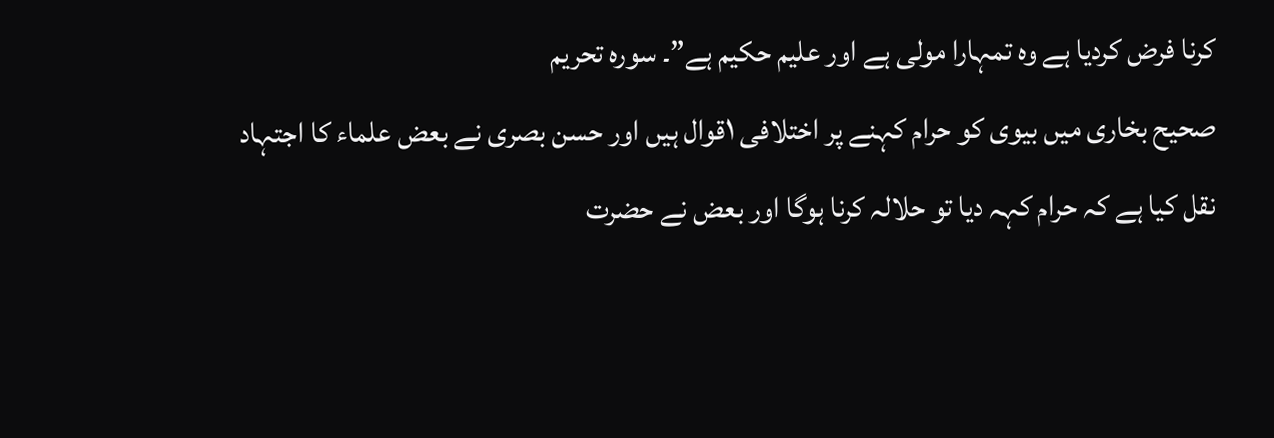کرنا فرض کردیا ہے وہ تمہارا مولی ہے اور علیم حکیم ہے”۔ سورہ تحریم
صحیح بخاری میں بیوی کو حرام کہنے پر اختلافی ١قوال ہیں اور حسن بصری نے بعض علماء کا اجتہاد نقل کیا ہے کہ حرام کہہ دیا تو حلالہ کرنا ہوگا اور بعض نے حضرت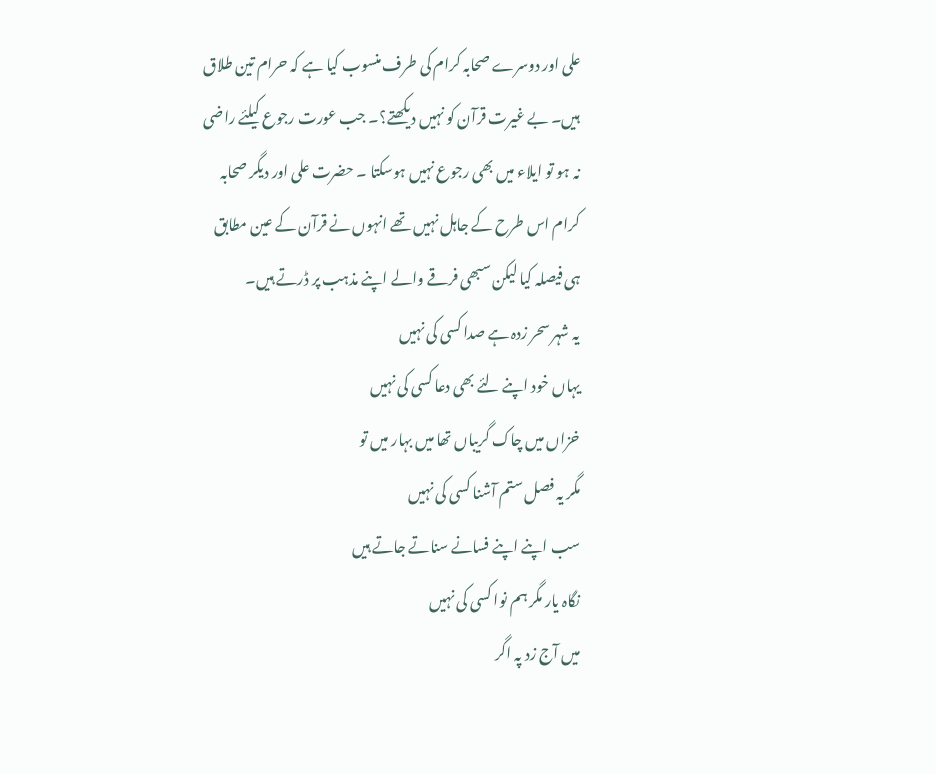علی اور دوسرے صحابہ کرام کی طرف منسوب کیا ہے کہ حرام تین طلاق ہیں۔ بے غیرت قرآن کو نہیں دیکھتے؟۔ جب عورت رجوع کیلئے راضی نہ ہو تو ایلاء میں بھی رجوع نہیں ہوسکتا ۔ حضرت علی اور دیگر صحابہ کرام اس طرح کے جاہل نہیں تھے انہوں نے قرآن کے عین مطابق ہی فیصلہ کیا لیکن سبھی فرقے والے اپنے مذہب پر ڈرتے ہیں۔
یہ شہر سحر زدہ ہے صدا کسی کی نہیں
یہاں خود اپنے لئے بھی دعا کسی کی نہیں
خزاں میں چاک گریباں تھا میں بہار میں تو
مگر یہ فصل ستم آشنا کسی کی نہیں
سب اپنے اپنے فسانے سناتے جاتے ہیں
نگاہ یار مگر ہم نوا کسی کی نہیں
میں آج زد پہ اگر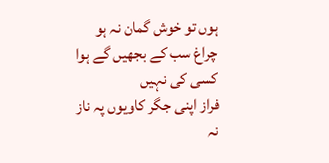ہوں تو خوش گمان نہ ہو
چراغ سب کے بجھیں گے ہوا کسی کی نہیں
فراز اپنی جگر کاویوں پہ ناز نہ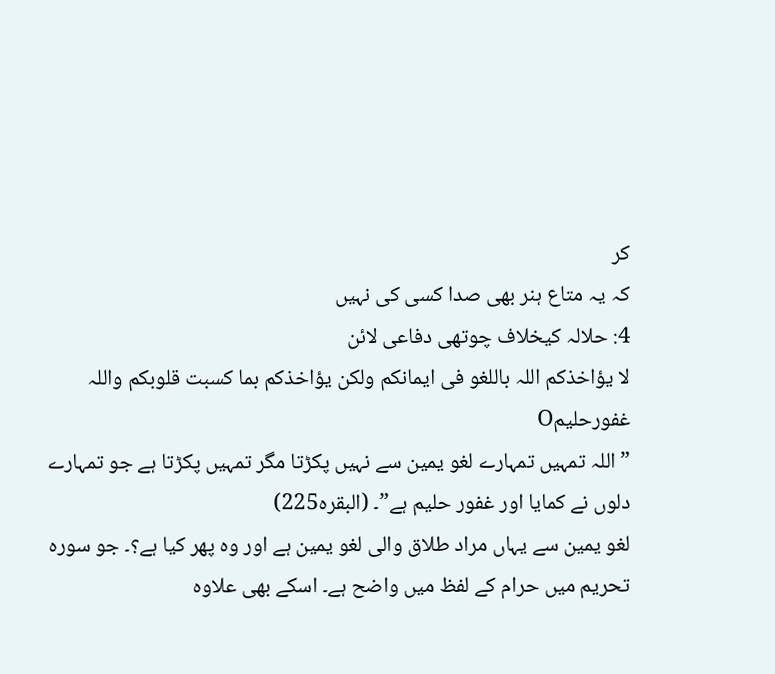کر
کہ یہ متاع ہنر بھی صدا کسی کی نہیں
4: حلالہ کیخلاف چوتھی دفاعی لائن
لا یؤاخذکم اللہ باللغو فی ایمانکم ولکن یؤاخذکم بما کسبت قلوبکم واللہ غفورحلیمO
”اللہ تمہیں تمہارے لغو یمین سے نہیں پکڑتا مگر تمہیں پکڑتا ہے جو تمہارے دلوں نے کمایا اور غفور حلیم ہے”۔ (البقرہ225)
لغو یمین سے یہاں مراد طلاق والی لغو یمین ہے اور وہ پھر کیا ہے؟۔ جو سورہ تحریم میں حرام کے لفظ میں واضح ہے۔ اسکے بھی علاوہ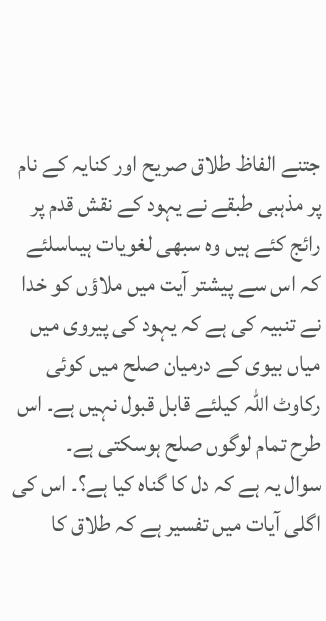جتنے الفاظ طلاق صریح اور کنایہ کے نام پر مذہبی طبقے نے یہود کے نقش قدم پر رائج کئے ہیں وہ سبھی لغویات ہیںاسلئے کہ اس سے پیشتر آیت میں ملاؤں کو خدا نے تنبیہ کی ہے کہ یہود کی پیروی میں میاں بیوی کے درمیان صلح میں کوئی رکاوٹ اللہ کیلئے قابل قبول نہیں ہے۔ اس طرح تمام لوگوں صلح ہوسکتی ہے۔
سوال یہ ہے کہ دل کا گناہ کیا ہے؟۔ اس کی اگلی آیات میں تفسیر ہے کہ طلاق کا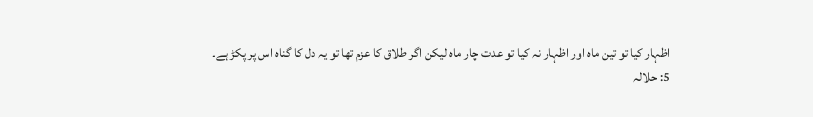اظہار کیا تو تین ماہ اور اظہار نہ کیا تو عدت چار ماہ لیکن اگر طلاق کا عزم تھا تو یہ دل کا گناہ اس پر پکڑ ہے۔
5: حلالہ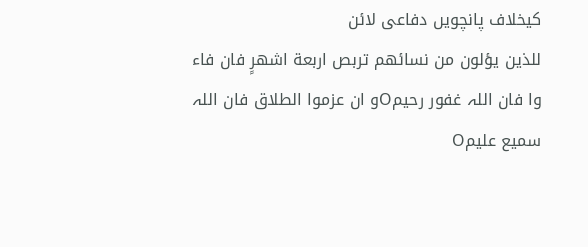کیخلاف پانچویں دفاعی لائن
للذین یؤلون من نسائھم تربص اربعة اشھرٍ فان فاء وا فان اللہ غفور رحیمOو ان عزموا الطلاق فان اللہ سمیع علیمO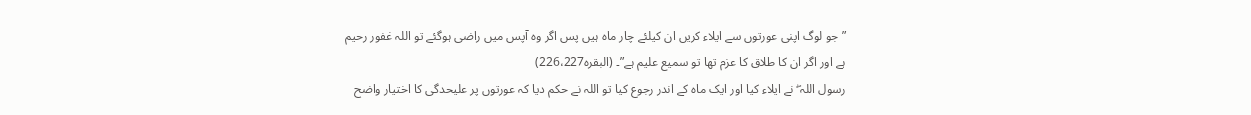”جو لوگ اپنی عورتوں سے ایلاء کریں ان کیلئے چار ماہ ہیں پس اگر وہ آپس میں راضی ہوگئے تو اللہ غفور رحیم ہے اور اگر ان کا طلاق کا عزم تھا تو سمیع علیم ہے”۔ (البقرہ226،227)
رسول اللہ ۖ نے ایلاء کیا اور ایک ماہ کے اندر رجوع کیا تو اللہ نے حکم دیا کہ عورتوں پر علیحدگی کا اختیار واضح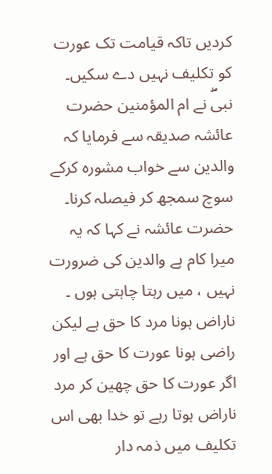کردیں تاکہ قیامت تک عورت کو تکلیف نہیں دے سکیں۔ نبیۖ نے ام المؤمنین حضرت عائشہ صدیقہ سے فرمایا کہ والدین سے خواب مشورہ کرکے سوچ سمجھ کر فیصلہ کرنا۔ حضرت عائشہ نے کہا کہ یہ میرا کام ہے والدین کی ضرورت نہیں ، میں رہتا چاہتی ہوں ۔
ناراض ہونا مرد کا حق ہے لیکن راضی ہونا عورت کا حق ہے اور اگر عورت کا حق چھین کر مرد ناراض ہوتا رہے تو خدا بھی اس تکلیف میں ذمہ دار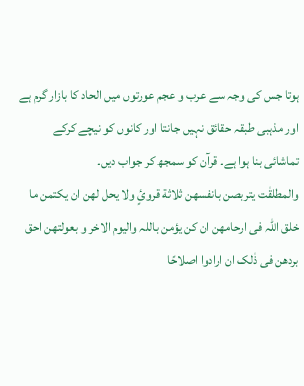ہوتا جس کی وجہ سے عرب و عجم عورتوں میں الحاد کا بازار گرم ہے اور مذہبی طبقہ حقائق نہیں جانتا اور کانوں کو نیچے کرکے تماشائی بنا ہوا ہے۔ قرآن کو سمجھ کر جواب دیں۔
والمطلقٰت یتربصن بانفسھن ثلاثة قروئٍ ولا یحل لھن ان یکتمن ما خلق اللہ فی ارحامھن ان کن یؤمن باللہ والیوم الاخر و بعولتھن احق بردھن فی ذٰلک ان ارادوا اصلاحًا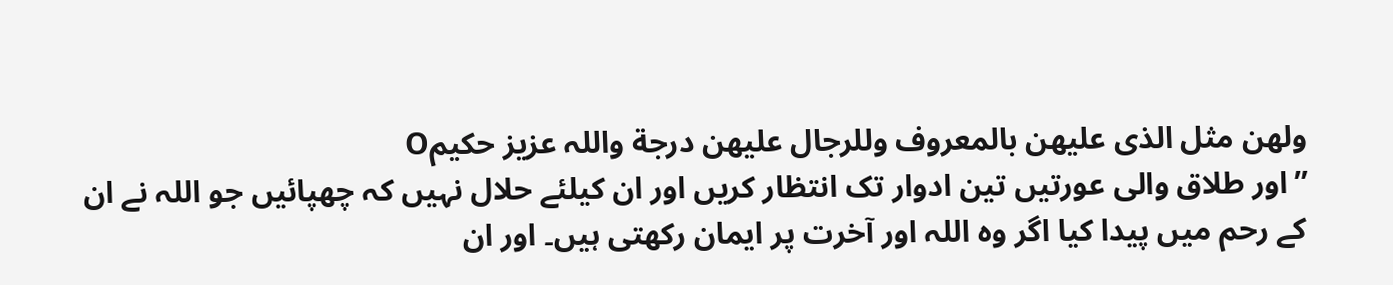ولھن مثل الذی علیھن بالمعروف وللرجال علیھن درجة واللہ عزیز حکیمO
”اور طلاق والی عورتیں تین ادوار تک انتظار کریں اور ان کیلئے حلال نہیں کہ چھپائیں جو اللہ نے ان کے رحم میں پیدا کیا اگر وہ اللہ اور آخرت پر ایمان رکھتی ہیں۔ اور ان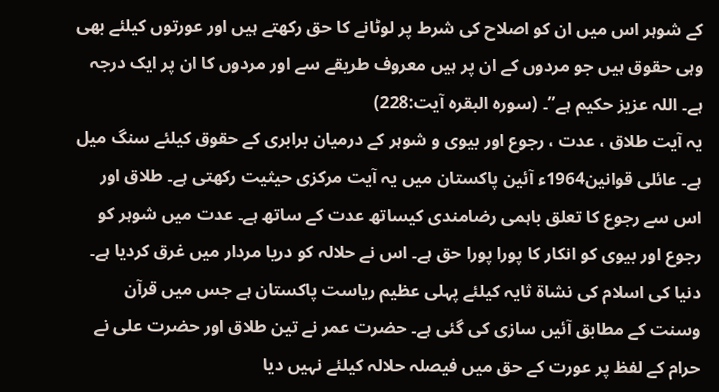کے شوہر اس میں ان کو اصلاح کی شرط پر لوٹانے کا حق رکھتے ہیں اور عورتوں کیلئے بھی وہی حقوق ہیں جو مردوں کے ان پر ہیں معروف طریقے سے اور مردوں کا ان پر ایک درجہ ہے۔ اللہ عزیز حکیم ہے”۔ (سورہ البقرہ آیت:228)
یہ آیت طلاق ، عدت ، رجوع اور بیوی و شوہر کے درمیان برابری کے حقوق کیلئے سنگ میل ہے۔ عائلی قوانین1964ء آئین پاکستان میں یہ آیت مرکزی حیثیت رکھتی ہے۔ طلاق اور اس سے رجوع کا تعلق باہمی رضامندی کیساتھ عدت کے ساتھ ہے۔ عدت میں شوہر کو رجوع اور بیوی کو انکار کا پورا پورا حق ہے۔ اس نے حلالہ کو دریا مردار میں غرق کردیا ہے۔ دنیا کی اسلام کی نشاة ثایہ کیلئے پہلی عظیم ریاست پاکستان ہے جس میں قرآن وسنت کے مطابق آئیں سازی کی گئی ہے۔ حضرت عمر نے تین طلاق اور حضرت علی نے حرام کے لفظ پر عورت کے حق میں فیصلہ حلالہ کیلئے نہیں دیا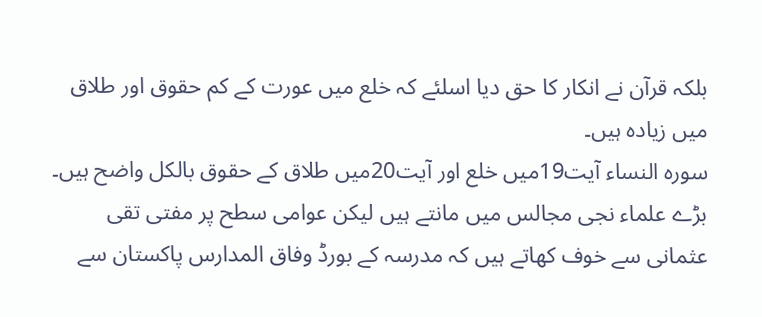بلکہ قرآن نے انکار کا حق دیا اسلئے کہ خلع میں عورت کے کم حقوق اور طلاق میں زیادہ ہیں۔
سورہ النساء آیت19میں خلع اور آیت20میں طلاق کے حقوق بالکل واضح ہیں۔ بڑے علماء نجی مجالس میں مانتے ہیں لیکن عوامی سطح پر مفتی تقی عثمانی سے خوف کھاتے ہیں کہ مدرسہ کے بورڈ وفاق المدارس پاکستان سے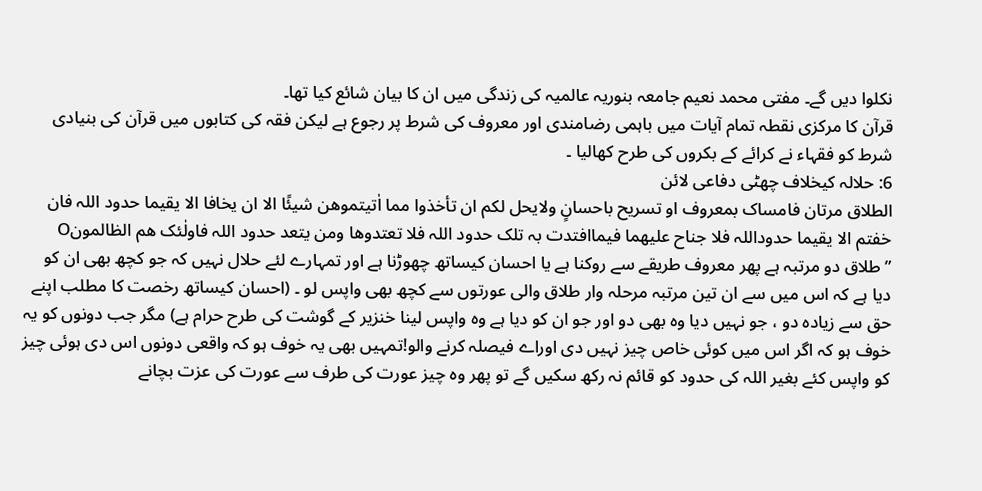نکلوا دیں گے۔ مفتی محمد نعیم جامعہ بنوریہ عالمیہ کی زندگی میں ان کا بیان شائع کیا تھا۔
قرآن کا مرکزی نقطہ تمام آیات میں باہمی رضامندی اور معروف کی شرط پر رجوع ہے لیکن فقہ کی کتابوں میں قرآن کی بنیادی شرط کو فقہاء نے کرائے کے بکروں کی طرح کھالیا ۔
6: حلالہ کیخلاف چھٹی دفاعی لائن
الطلاق مرتان فامساک بمعروف او تسریح باحسانٍ ولایحل لکم ان تأخذوا مما اٰتیتموھن شیئًا الا ان یخافا الا یقیما حدود اللہ فان خفتم الا یقیما حدوداللہ فلا جناح علیھما فیماافتدت بہ تلک حدود اللہ فلا تعتدوھا ومن یتعد حدود اللہ فاولٰئک ھم الظالمونO
”طلاق دو مرتبہ ہے پھر معروف طریقے سے روکنا ہے یا احسان کیساتھ چھوڑنا ہے اور تمہارے لئے حلال نہیں کہ جو کچھ بھی ان کو دیا ہے کہ اس میں سے ان تین مرتبہ مرحلہ وار طلاق والی عورتوں سے کچھ بھی واپس لو ۔ (احسان کیساتھ رخصت کا مطلب اپنے حق سے زیادہ دو ، جو نہیں دیا وہ بھی دو اور جو ان کو دیا ہے وہ واپس لینا خنزیر کے گوشت کی طرح حرام ہے) مگر جب دونوں کو یہ خوف ہو کہ اگر اس میں کوئی خاص چیز نہیں دی اوراے فیصلہ کرنے والو!تمہیں بھی یہ خوف ہو کہ واقعی دونوں اس دی ہوئی چیز کو واپس کئے بغیر اللہ کی حدود کو قائم نہ رکھ سکیں گے تو پھر وہ چیز عورت کی طرف سے عورت کی عزت بچانے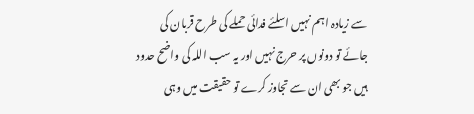سے زیادہ اہم نہیں اسلئے فدائی حملے کی طرح قربان کی جائے تو دونوں پر حرج نہیں اور یہ سب اللہ کی واضح حدود ہیں جو بھی ان سے تجاوز کرے تو حقیقت میں وہی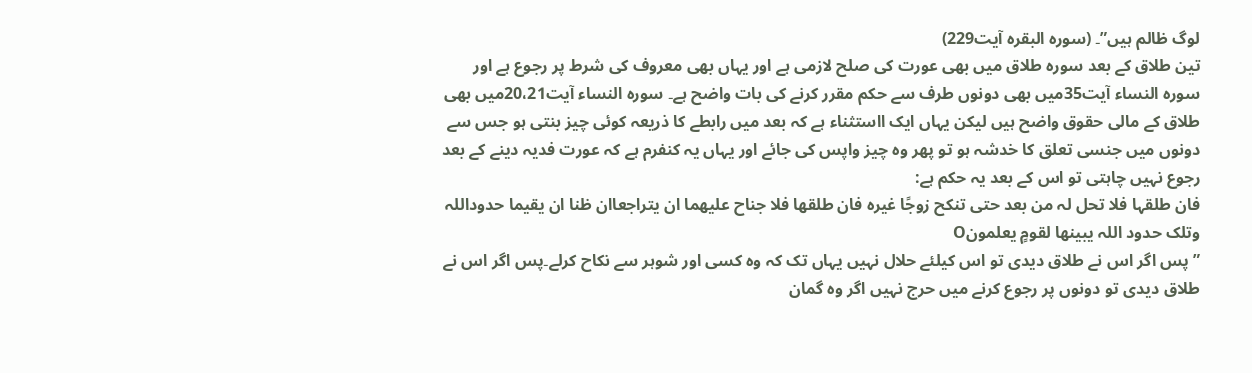لوگ ظالم ہیں”۔ (سورہ البقرہ آیت229)
تین طلاق کے بعد سورہ طلاق میں بھی عورت کی صلح لازمی ہے اور یہاں بھی معروف کی شرط پر رجوع ہے اور سورہ النساء آیت35میں بھی دونوں طرف سے حکم مقرر کرنے کی بات واضح ہے۔ سورہ النساء آیت20،21میں بھی طلاق کے مالی حقوق واضح ہیں لیکن یہاں ایک ااستثناء ہے کہ بعد میں رابطے کا ذریعہ کوئی چیز بنتی ہو جس سے دونوں میں جنسی تعلق کا خدشہ ہو تو پھر وہ چیز واپس کی جائے اور یہاں یہ کنفرم ہے کہ عورت فدیہ دینے کے بعد رجوع نہیں چاہتی تو اس کے بعد یہ حکم ہے:
فان طلقہا فلا تحل لہ من بعد حتی تنکح زوجًا غیرہ فان طلقھا فلا جناح علیھما ان یتراجعاان ظنا ان یقیما حدوداللہ وتلک حدود اللہ یبینھا لقومٍ یعلمونO
”پس اگر اس نے طلاق دیدی تو اس کیلئے حلال نہیں یہاں تک کہ وہ کسی اور شوہر سے نکاح کرلے۔پس اگر اس نے طلاق دیدی تو دونوں پر رجوع کرنے میں حرج نہیں اگر وہ گمان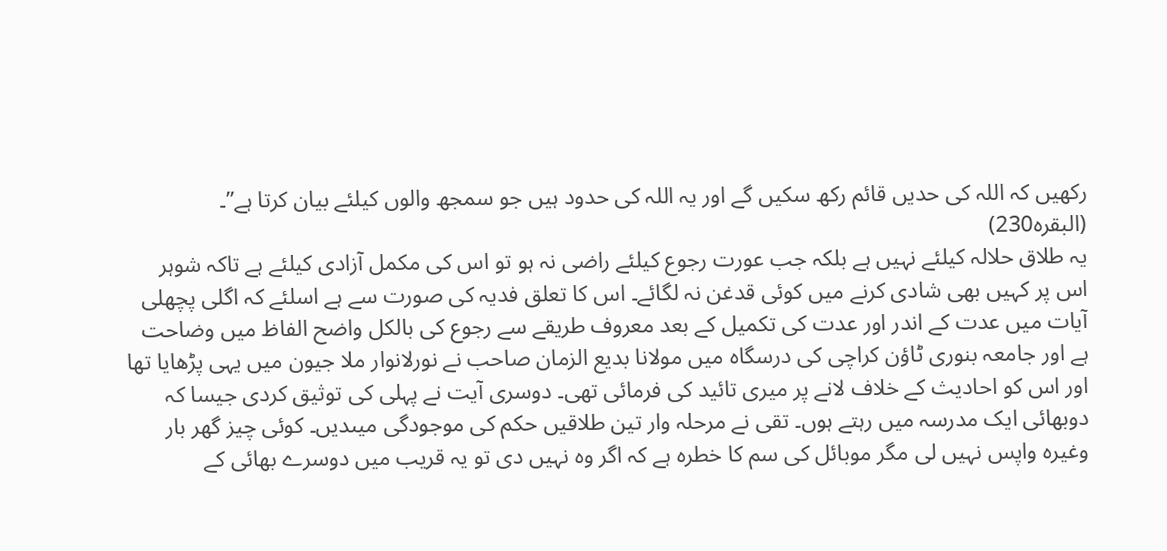رکھیں کہ اللہ کی حدیں قائم رکھ سکیں گے اور یہ اللہ کی حدود ہیں جو سمجھ والوں کیلئے بیان کرتا ہے”۔ (البقرہ230)
یہ طلاق حلالہ کیلئے نہیں ہے بلکہ جب عورت رجوع کیلئے راضی نہ ہو تو اس کی مکمل آزادی کیلئے ہے تاکہ شوہر اس پر کہیں بھی شادی کرنے میں کوئی قدغن نہ لگائے۔ اس کا تعلق فدیہ کی صورت سے ہے اسلئے کہ اگلی پچھلی آیات میں عدت کے اندر اور عدت کی تکمیل کے بعد معروف طریقے سے رجوع کی بالکل واضح الفاظ میں وضاحت ہے اور جامعہ بنوری ٹاؤن کراچی کی درسگاہ میں مولانا بدیع الزمان صاحب نے نورلانوار ملا جیون میں یہی پڑھایا تھا اور اس کو احادیث کے خلاف لانے پر میری تائید کی فرمائی تھی۔ دوسری آیت نے پہلی کی توثیق کردی جیسا کہ دوبھائی ایک مدرسہ میں رہتے ہوں۔ تقی نے مرحلہ وار تین طلاقیں حکم کی موجودگی میںدیں۔ کوئی چیز گھر بار وغیرہ واپس نہیں لی مگر موبائل کی سم کا خطرہ ہے کہ اگر وہ نہیں دی تو یہ قریب میں دوسرے بھائی کے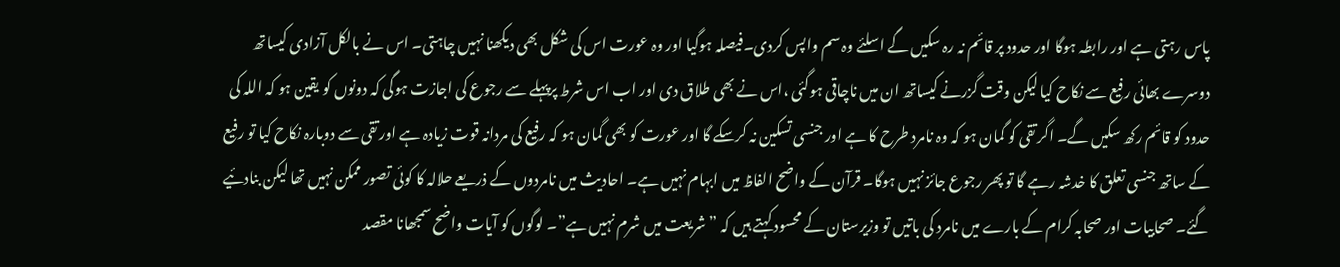پاس رہتی ہے اور رابطہ ہوگا اور حدود پر قائم نہ رہ سکیں گے اسلئے وہ سم واپس کردی۔فیصلہ ہوگیا اور وہ عورت اس کی شکل بھی دیکھنا نہیں چاہتی۔ اس نے بالکل آزادی کیساتھ دوسرے بھائی رفیع سے نکاح کیا لیکن وقت گزرنے کیساتھ ان میں ناچاقی ہوگئی ،اس نے بھی طلاق دی اور اب اس شرط پرپہلے سے رجوع کی اجازت ہوگی کہ دونوں کو یقین ہو کہ اللہ کی حدود کو قائم رکھ سکیں گے۔ اگر تقی کو گمان ہو کہ وہ نامرد طرح کا ہے اور جنسی تسکین نہ کرسکے گا اور عورت کو بھی گمان ہو کہ رفیع کی مردانہ قوت زیادہ ہے اور تقی سے دوبارہ نکاح کیا تو رفیع کے ساتھ جنسی تعلق کا خدشہ رہے گا تو پھر رجوع جائز نہیں ہوگا۔ قرآن کے واضح الفاظ میں ابہام نہیں ہے۔ احادیث میں نامردوں کے ذریعے حلالہ کا کوئی تصور ممکن نہیں تھا لیکن بنادئیے گئے۔ صحابیات اور صحابہ کرام کے بارے میں نامرد کی باتیں تو وزیرستان کے محسود کہتے ہیں کہ ” شریعت میں شرم نہیں ہے”۔ لوگوں کو آیات واضح سمجھانا مقصد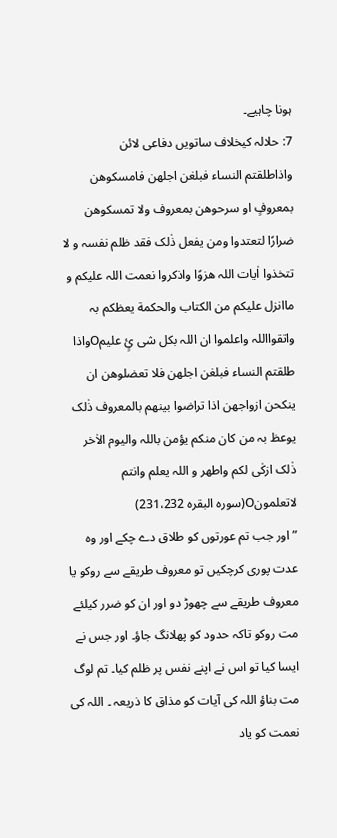ہونا چاہیے۔
7: حلالہ کیخلاف ساتویں دفاعی لائن
واذاطلقتم النساء فبلغن اجلھن فامسکوھن بمعروفٍ او سرحوھن بمعروف ولا تمسکوھن ضرارًا لتعتدوا ومن یفعل ذٰلک فقد ظلم نفسہ و لا تتخذوا اٰیات اللہ ھزوًا واذکروا نعمت اللہ علیکم و ماانزل علیکم من الکتاب والحکمة یعظکم بہ واتقوااللہ واعلموا ان اللہ بکل شی ئٍ علیمOواذا طلقتم النساء فبلغن اجلھن فلا تعضلوھن ان ینکحن ازواجھن اذا تراضوا بینھم بالمعروف ذٰلک یوعظ بہ من کان منکم یؤمن باللہ والیوم الاٰخر ذٰلک ازکٰی لکم واطھر و اللہ یعلم وانتم لاتعلمونO(سورہ البقرہ 231،232)
”اور جب تم عورتوں کو طلاق دے چکے اور وہ عدت پوری کرچکیں تو معروف طریقے سے روکو یا معروف طریقے سے چھوڑ دو اور ان کو ضرر کیلئے مت روکو تاکہ حدود کو پھلانگ جاؤ۔ اور جس نے ایسا کیا تو اس نے اپنے نفس پر ظلم کیا۔ تم لوگ مت بناؤ اللہ کی آیات کو مذاق کا ذریعہ ۔ اللہ کی نعمت کو یاد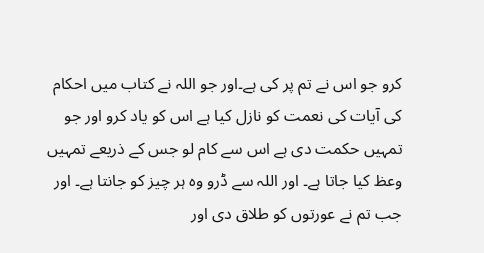کرو جو اس نے تم پر کی ہے۔اور جو اللہ نے کتاب میں احکام کی آیات کی نعمت کو نازل کیا ہے اس کو یاد کرو اور جو تمہیں حکمت دی ہے اس سے کام لو جس کے ذریعے تمہیں وعظ کیا جاتا ہے۔ اور اللہ سے ڈرو وہ ہر چیز کو جانتا ہے۔ اور جب تم نے عورتوں کو طلاق دی اور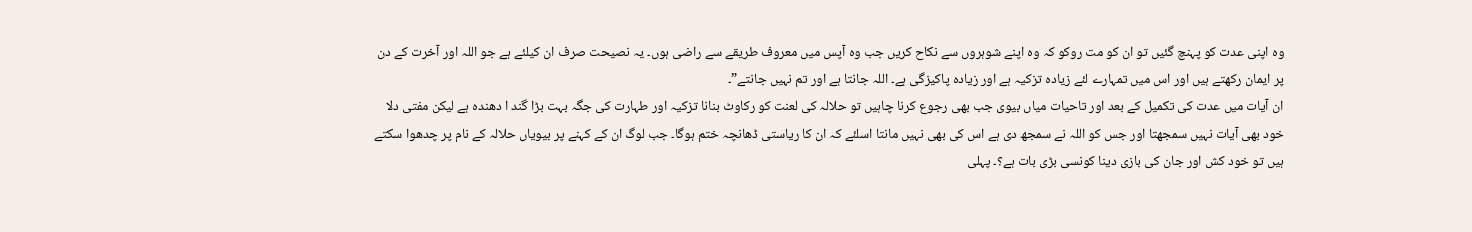وہ اپنی عدت کو پہنچ گئیں تو ان کو مت روکو کہ وہ اپنے شوہروں سے نکاح کریں جب وہ آپس میں معروف طریقے سے راضی ہوں۔ یہ نصیحت صرف ان کیلئے ہے جو اللہ اور آخرت کے دن پر ایمان رکھتے ہیں اور اس میں تمہارے لئے زیادہ تزکیہ ہے اور زیادہ پاکیزگی ہے۔ اللہ جانتا ہے اور تم نہیں جانتے”۔
ان آیات میں عدت کی تکمیل کے بعد اور تاحیات میاں بیوی جب بھی رجوع کرنا چاہیں تو حلالہ کی لعنت کو رکاوٹ بنانا تزکیہ اور طہارت کی جگہ بہت بڑا گند ا دھندہ ہے لیکن مفتی دلا خود بھی آیات نہیں سمجھتا اور جس کو اللہ نے سمجھ دی ہے اس کی بھی نہیں مانتا اسلئے کہ ان کا ریاستی ڈھانچہ ختم ہوگا۔ جب لوگ ان کے کہنے پر بیویاں حلالہ کے نام پر چدھوا سکتے ہیں تو خود کش اور جان کی بازی دینا کونسی بڑی بات ہے؟۔ پہلی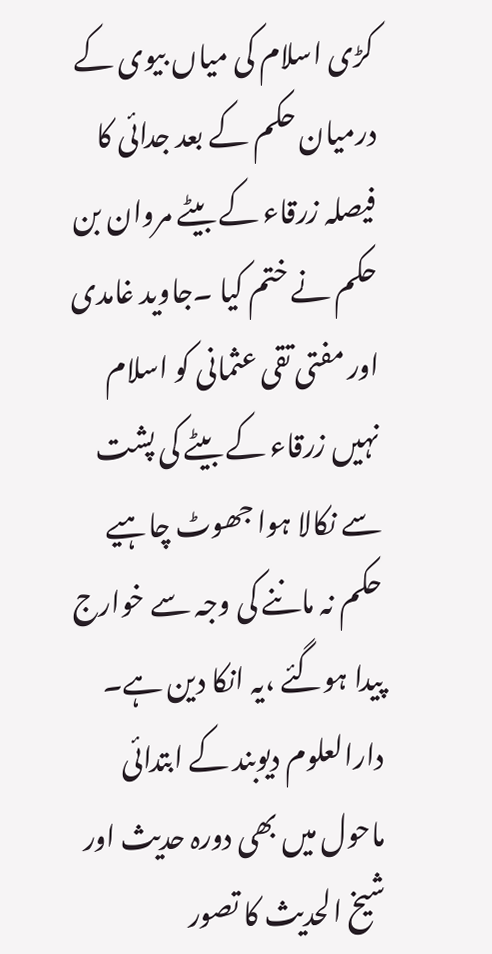کڑی اسلام کی میاں بیوی کے درمیان حکم کے بعد جدائی کا فیصلہ زرقاء کے بیٹے مروان بن حکم نے ختم کیا ۔جاوید غامدی اور مفتی تقی عثمانی کو اسلام نہیں زرقاء کے بیٹے کی پشت سے نکالا ہوا جھوٹ چاہیے حکم نہ ماننے کی وجہ سے خوارج پیدا ہوگئے ،یہ انکا دین ہے۔
دارالعلوم دیوبند کے ابتدائی ماحول میں بھی دورہ حدیث اور شیخ الحدیث کا تصور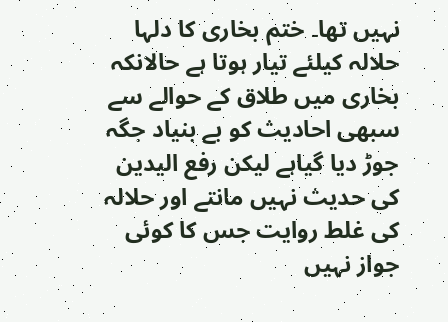نہیں تھا۔ ختم بخاری کا دلہا حلالہ کیلئے تیار ہوتا ہے حالانکہ بخاری میں طلاق کے حوالے سے سبھی احادیث کو بے بنیاد جگہ جوڑ دیا گیاہے لیکن رفع الیدین کی حدیث نہیں مانتے اور حلالہ کی غلط روایت جس کا کوئی جواز نہیں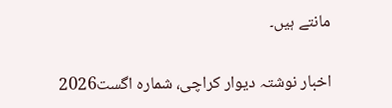مانتے ہیں۔

اخبار نوشتہ دیوار کراچی، شمارہ اگست2026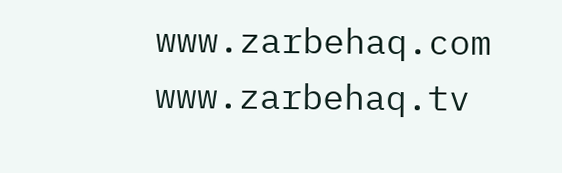www.zarbehaq.com
www.zarbehaq.tv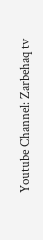Youtube Channel: Zarbehaq tv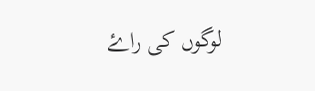لوگوں کی راۓ